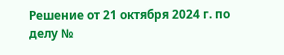Решение от 21 октября 2024 г. по делу №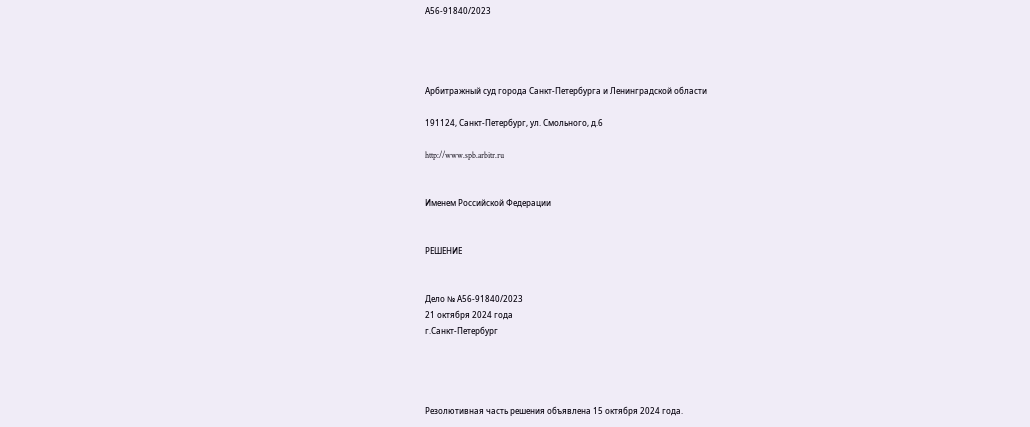А56-91840/2023




Арбитражный суд города Санкт-Петербурга и Ленинградской области

191124, Санкт-Петербург, ул. Смольного, д.6

http://www.spb.arbitr.ru


Именем Российской Федерации


РЕШЕНИЕ


Дело № А56-91840/2023
21 октября 2024 года
г.Санкт-Петербург




Резолютивная часть решения объявлена 15 октября 2024 года.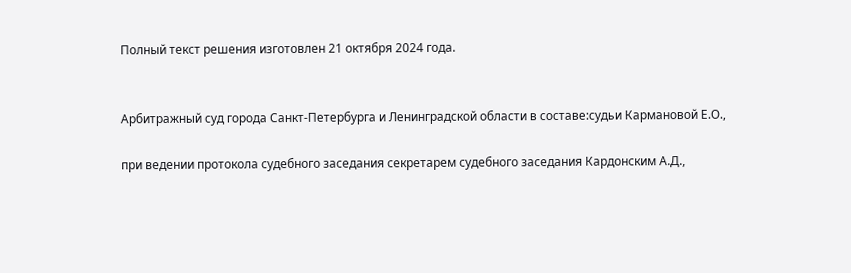Полный текст решения изготовлен 21 октября 2024 года.


Арбитражный суд города Санкт-Петербурга и Ленинградской области в составе:судьи Кармановой Е.О.,

при ведении протокола судебного заседания секретарем судебного заседания Кардонским А.Д.,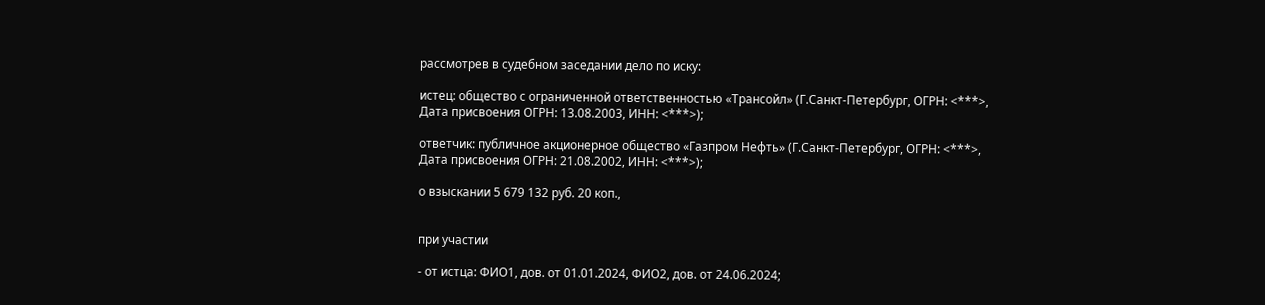рассмотрев в судебном заседании дело по иску:

истец: общество с ограниченной ответственностью «Трансойл» (Г.Санкт-Петербург, ОГРН: <***>, Дата присвоения ОГРН: 13.08.2003, ИНН: <***>);

ответчик: публичное акционерное общество «Газпром Нефть» (Г.Санкт-Петербург, ОГРН: <***>, Дата присвоения ОГРН: 21.08.2002, ИНН: <***>);

о взыскании 5 679 132 руб. 20 коп.,


при участии

- от истца: ФИО1, дов. от 01.01.2024, ФИО2, дов. от 24.06.2024;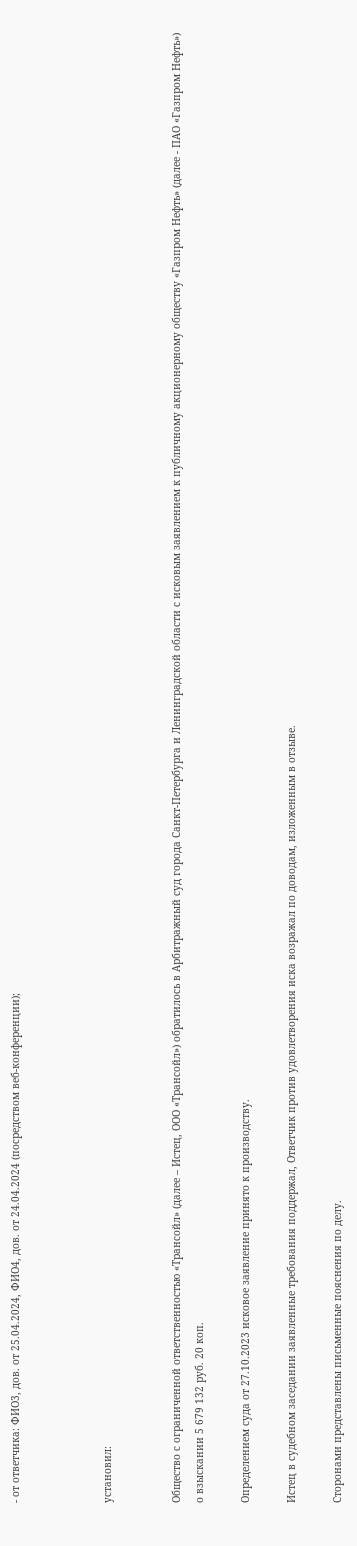- от ответчика: ФИО3, дов. от 25.04.2024, ФИО4, дов. от 24.04.2024 (посредством веб-конференции);



установил:


Общество с ограниченной ответственностью «Трансойл» (далее – Истец, ООО «Трансойл») обратилось в Арбитражный суд города Санкт-Петербурга и Ленинградской области с исковым заявлением к публичному акционерному обществу «Газпром Нефть» (далее - ПАО «Газпром Нефть») о взыскании 5 679 132 руб. 20 коп.

Определением суда от 27.10.2023 исковое заявление принято к производству.

Истец в судебном заседании заявленные требования поддержал, Ответчик против удовлетворения иска возражал по доводам, изложенным в отзыве.

Сторонами представлены письменные пояснения по делу.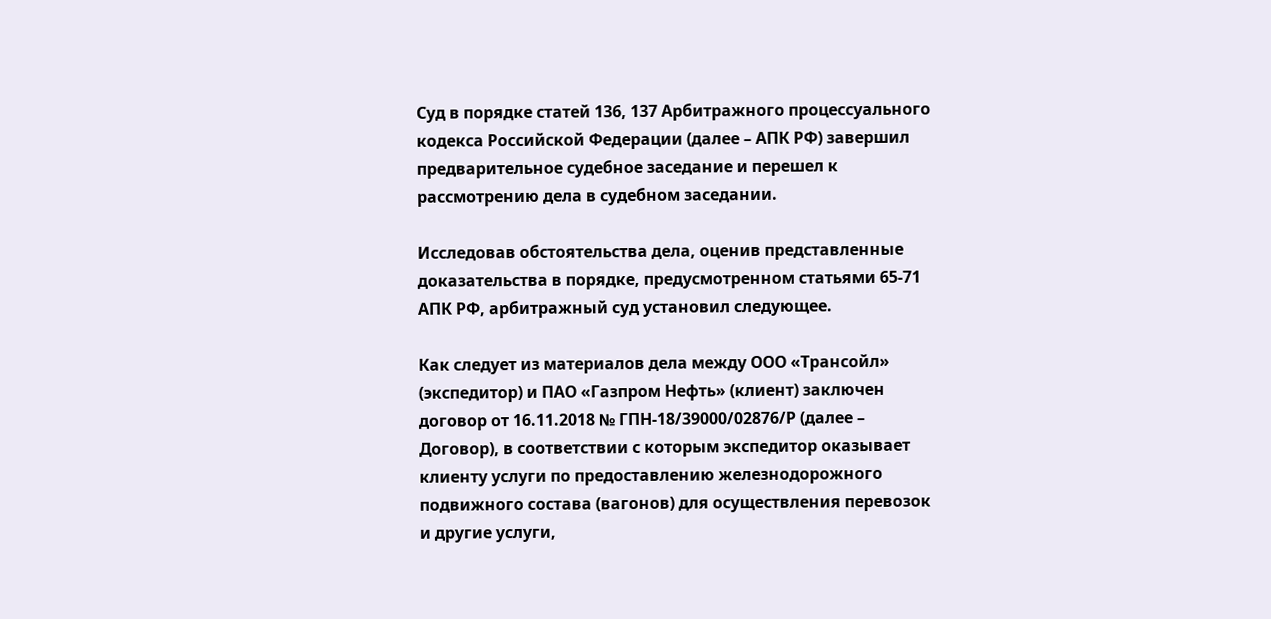Суд в порядке статей 136, 137 Арбитражного процессуального кодекса Российской Федерации (далее – АПК РФ) завершил предварительное судебное заседание и перешел к рассмотрению дела в судебном заседании.

Исследовав обстоятельства дела, оценив представленные доказательства в порядке, предусмотренном статьями 65-71 АПК РФ, арбитражный суд установил следующее.

Как следует из материалов дела между ООО «Трансойл» (экспедитор) и ПАО «Газпром Нефть» (клиент) заключен договор от 16.11.2018 № ГПН-18/39000/02876/Р (далее – Договор), в соответствии с которым экспедитор оказывает клиенту услуги по предоставлению железнодорожного подвижного состава (вагонов) для осуществления перевозок и другие услуги,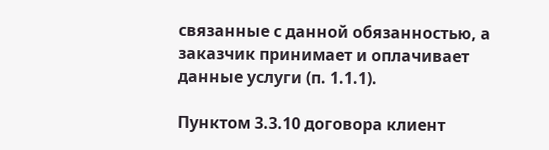связанные с данной обязанностью, а заказчик принимает и оплачивает данные услуги (п. 1.1.1).

Пунктом 3.3.10 договора клиент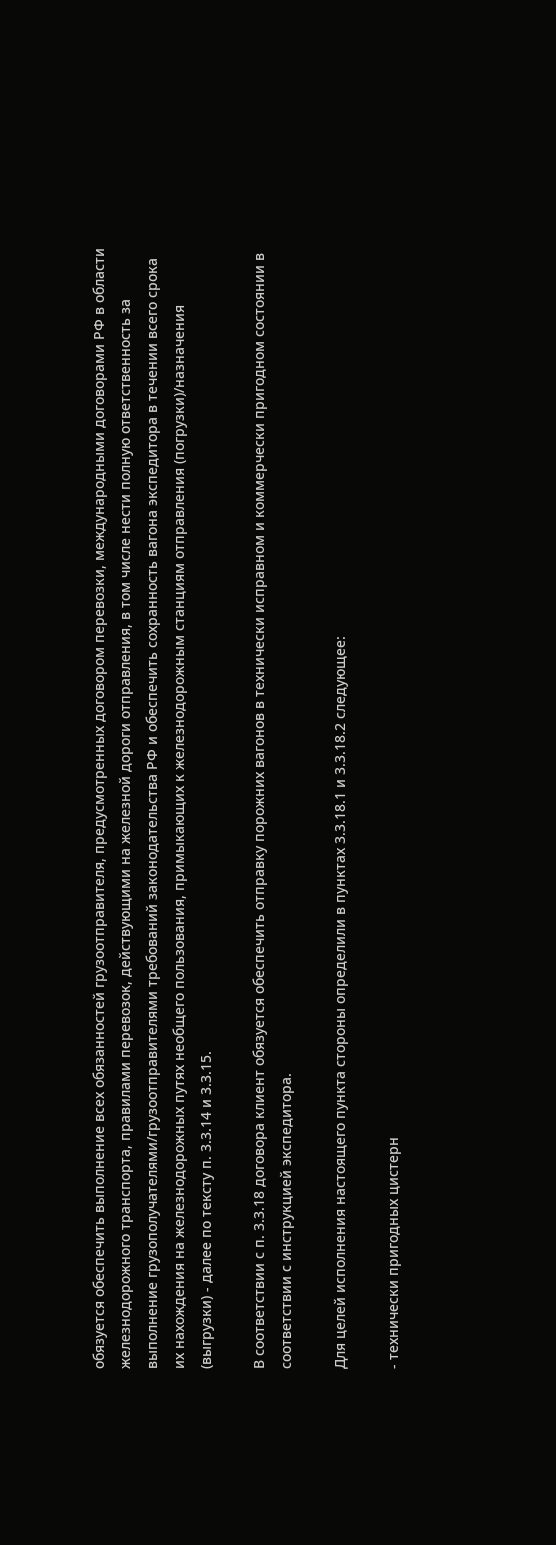обязуется обеспечить выполнение всех обязанностей грузоотправителя, предусмотренных договором перевозки, международными договорами РФ в области железнодорожного транспорта, правилами перевозок, действующими на железной дороги отправления, в том числе нести полную ответственность за выполнение грузополучателями/грузоотправителями требований законодательства РФ и обеспечить сохранность вагона экспедитора в течении всего срока их нахождения на железнодорожных путях необщего пользования, примыкающих к железнодорожным станциям отправления (погрузки)/назначения (выгрузки) - далее по тексту п. 3.3.14 и 3.3.15.

В соответствии с п. 3.3.18 договора клиент обязуется обеспечить отправку порожних вагонов в технически исправном и коммерчески пригодном состоянии в соответствии с инструкцией экспедитора.

Для целей исполнения настоящего пункта стороны определили в пунктах 3.3.18.1 и 3.3.18.2 следующее:

- технически пригодных цистерн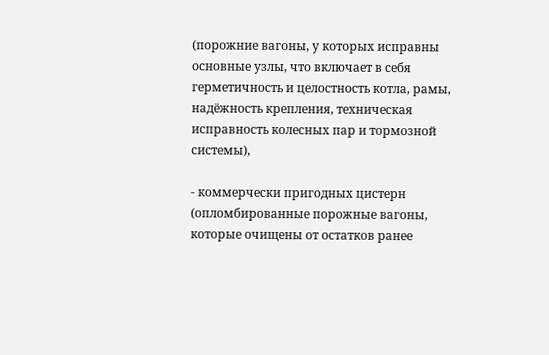(порожние вагоны, у которых исправны основные узлы, что включает в себя герметичность и целостность котла, рамы, надёжность крепления, техническая исправность колесных пар и тормозной системы),

- коммерчески пригодных цистерн (опломбированные порожные вагоны, которые очищены от остатков ранее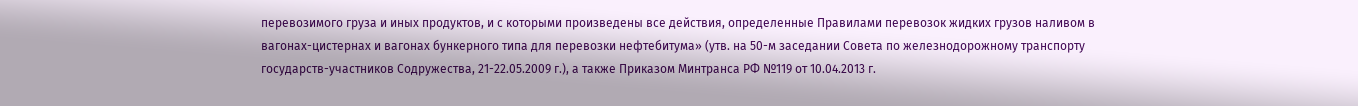перевозимого груза и иных продуктов, и с которыми произведены все действия, определенные Правилами перевозок жидких грузов наливом в вагонах-цистернах и вагонах бункерного типа для перевозки нефтебитума» (утв. на 50-м заседании Совета по железнодорожному транспорту государств-участников Содружества, 21-22.05.2009 г.), а также Приказом Минтранса РФ №119 от 10.04.2013 г.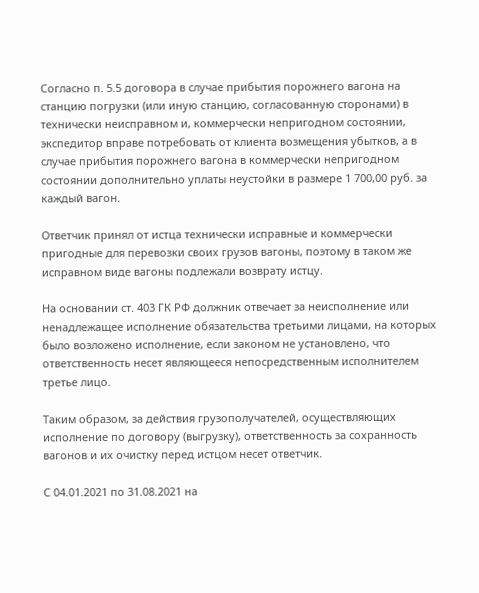Согласно п. 5.5 договора в случае прибытия порожнего вагона на станцию погрузки (или иную станцию, согласованную сторонами) в технически неисправном и, коммерчески непригодном состоянии, экспедитор вправе потребовать от клиента возмещения убытков, а в случае прибытия порожнего вагона в коммерчески непригодном состоянии дополнительно уплаты неустойки в размере 1 700,00 руб. за каждый вагон.

Ответчик принял от истца технически исправные и коммерчески пригодные для перевозки своих грузов вагоны, поэтому в таком же исправном виде вагоны подлежали возврату истцу.

На основании ст. 403 ГК РФ должник отвечает за неисполнение или ненадлежащее исполнение обязательства третьими лицами, на которых было возложено исполнение, если законом не установлено, что ответственность несет являющееся непосредственным исполнителем третье лицо.

Таким образом, за действия грузополучателей, осуществляющих исполнение по договору (выгрузку), ответственность за сохранность вагонов и их очистку перед истцом несет ответчик.

С 04.01.2021 по 31.08.2021 на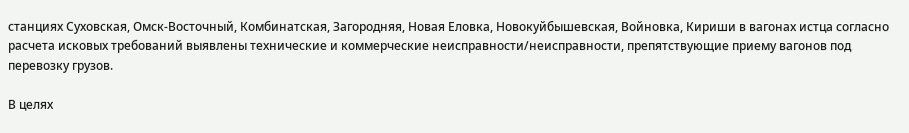станциях Суховская, Омск-Восточный, Комбинатская, Загородняя, Новая Еловка, Новокуйбышевская, Войновка, Кириши в вагонах истца согласно расчета исковых требований выявлены технические и коммерческие неисправности/неисправности, препятствующие приему вагонов под перевозку грузов.

В целях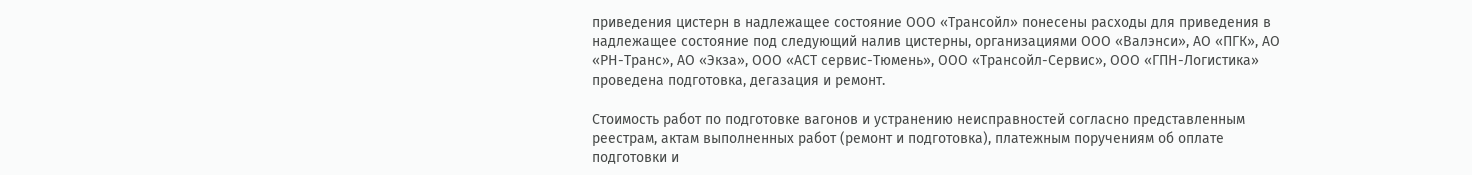приведения цистерн в надлежащее состояние ООО «Трансойл» понесены расходы для приведения в надлежащее состояние под следующий налив цистерны, организациями ООО «Валэнси», АО «ПГК», АО «РН-Транс», АО «Экза», ООО «АСТ сервис-Тюмень», ООО «Трансойл-Сервис», ООО «ГПН-Логистика» проведена подготовка, дегазация и ремонт.

Стоимость работ по подготовке вагонов и устранению неисправностей согласно представленным реестрам, актам выполненных работ (ремонт и подготовка), платежным поручениям об оплате подготовки и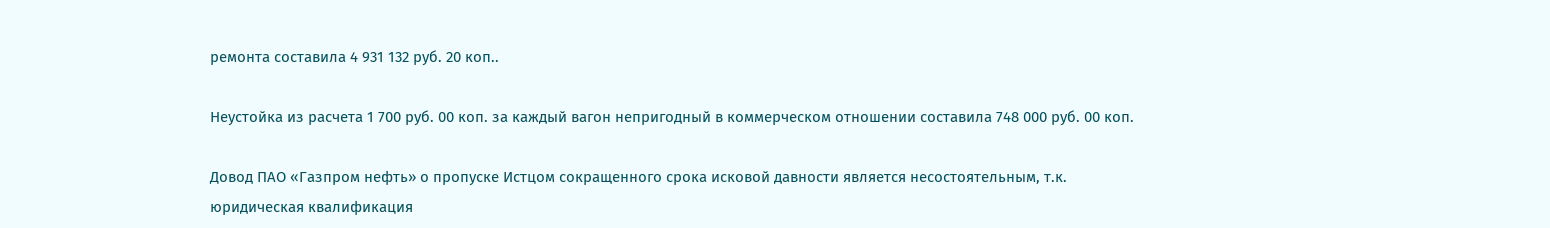ремонта составила 4 931 132 руб. 20 коп..

Неустойка из расчета 1 700 руб. 00 коп. за каждый вагон непригодный в коммерческом отношении составила 748 000 руб. 00 коп.

Довод ПАО «Газпром нефть» о пропуске Истцом сокращенного срока исковой давности является несостоятельным, т.к. юридическая квалификация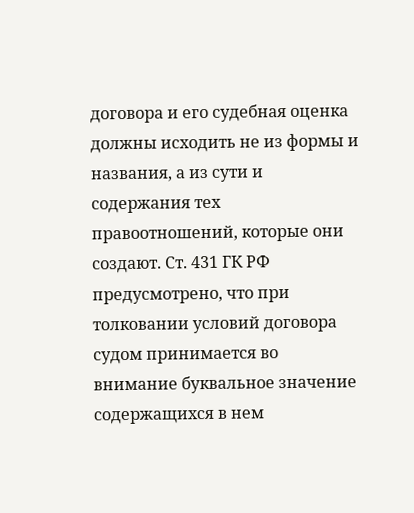договора и его судебная оценка должны исходить не из формы и названия, а из сути и содержания тех правоотношений, которые они создают. Ст. 431 ГК РФ предусмотрено, что при толковании условий договора судом принимается во внимание буквальное значение содержащихся в нем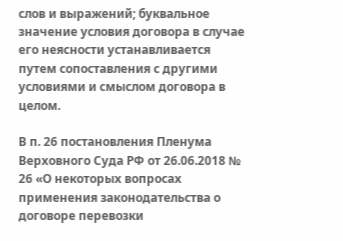слов и выражений; буквальное значение условия договора в случае его неясности устанавливается путем сопоставления с другими условиями и смыслом договора в целом.

В п. 26 постановления Пленума Верховного Суда РФ от 26.06.2018 № 26 «О некоторых вопросах применения законодательства о договоре перевозки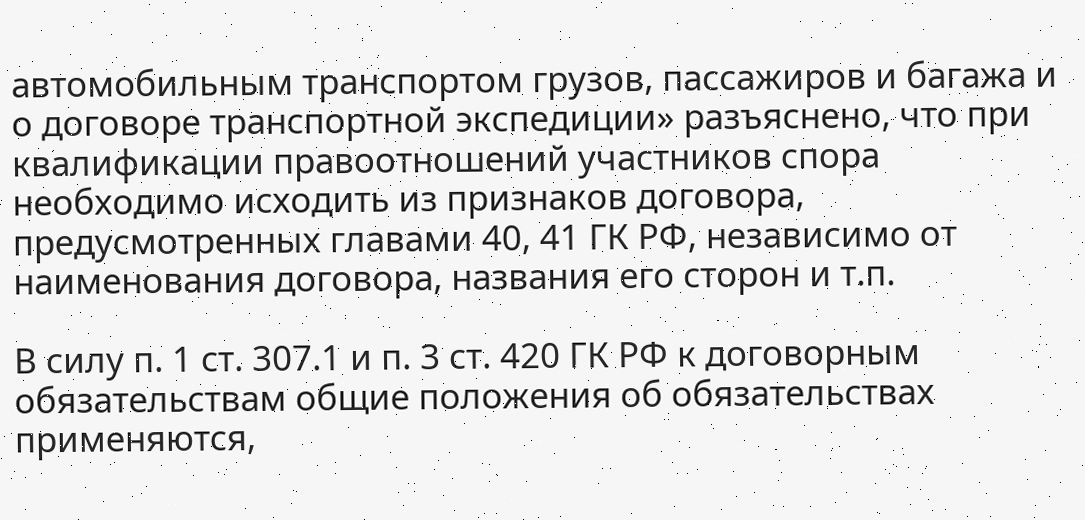автомобильным транспортом грузов, пассажиров и багажа и о договоре транспортной экспедиции» разъяснено, что при квалификации правоотношений участников спора необходимо исходить из признаков договора, предусмотренных главами 40, 41 ГК РФ, независимо от наименования договора, названия его сторон и т.п.

В силу п. 1 ст. 307.1 и п. 3 ст. 420 ГК РФ к договорным обязательствам общие положения об обязательствах применяются,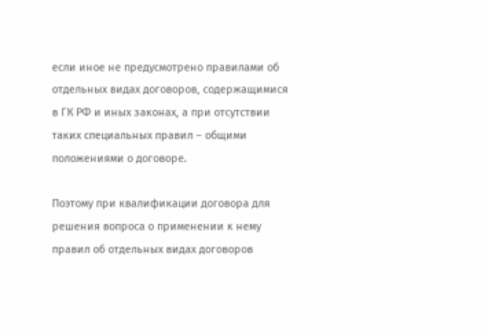если иное не предусмотрено правилами об отдельных видах договоров, содержащимися в ГК РФ и иных законах, а при отсутствии таких специальных правил – общими положениями о договоре.

Поэтому при квалификации договора для решения вопроса о применении к нему правил об отдельных видах договоров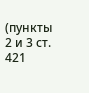(пункты 2 и 3 ст. 421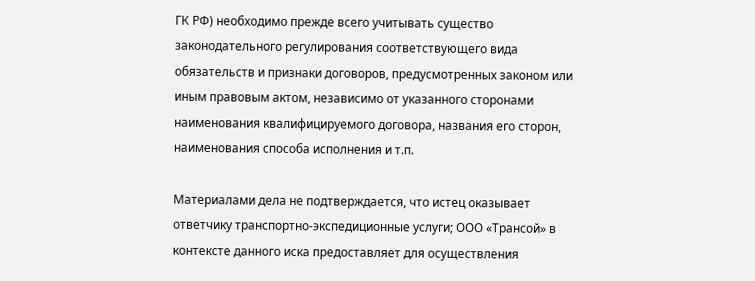ГК РФ) необходимо прежде всего учитывать существо законодательного регулирования соответствующего вида обязательств и признаки договоров, предусмотренных законом или иным правовым актом, независимо от указанного сторонами наименования квалифицируемого договора, названия его сторон, наименования способа исполнения и т.п.

Материалами дела не подтверждается, что истец оказывает ответчику транспортно-экспедиционные услуги; ООО «Трансой» в контексте данного иска предоставляет для осуществления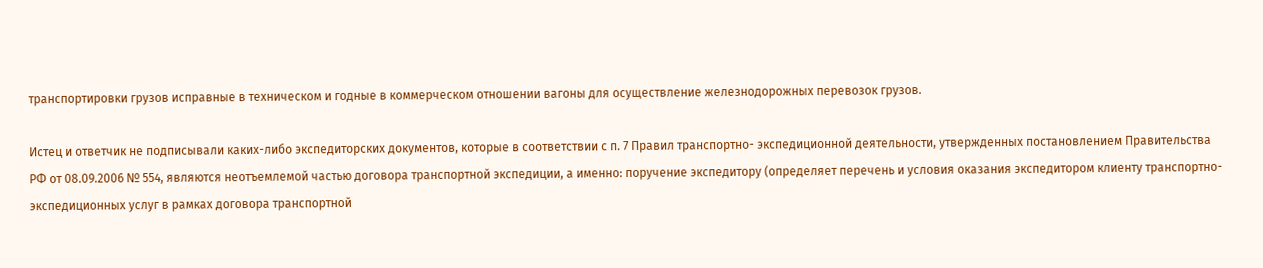транспортировки грузов исправные в техническом и годные в коммерческом отношении вагоны для осуществление железнодорожных перевозок грузов.

Истец и ответчик не подписывали каких-либо экспедиторских документов, которые в соответствии с п. 7 Правил транспортно- экспедиционной деятельности, утвержденных постановлением Правительства РФ от 08.09.2006 № 554, являются неотъемлемой частью договора транспортной экспедиции, а именно: поручение экспедитору (определяет перечень и условия оказания экспедитором клиенту транспортно-экспедиционных услуг в рамках договора транспортной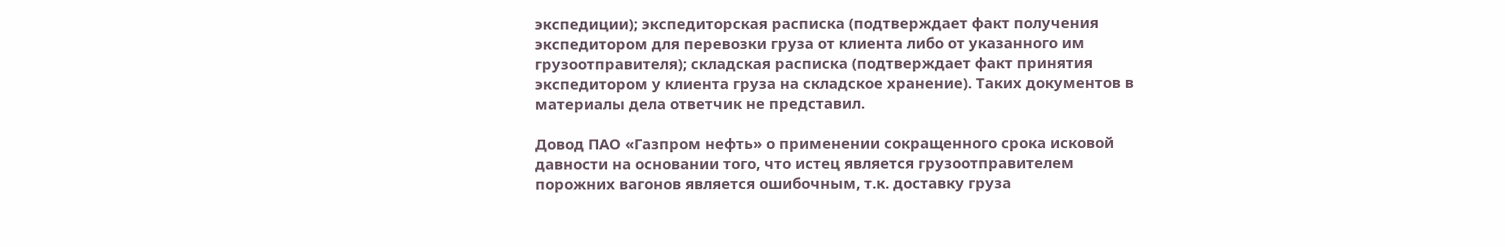экспедиции); экспедиторская расписка (подтверждает факт получения экспедитором для перевозки груза от клиента либо от указанного им грузоотправителя); складская расписка (подтверждает факт принятия экспедитором у клиента груза на складское хранение). Таких документов в материалы дела ответчик не представил.

Довод ПАО «Газпром нефть» о применении сокращенного срока исковой давности на основании того, что истец является грузоотправителем порожних вагонов является ошибочным, т.к. доставку груза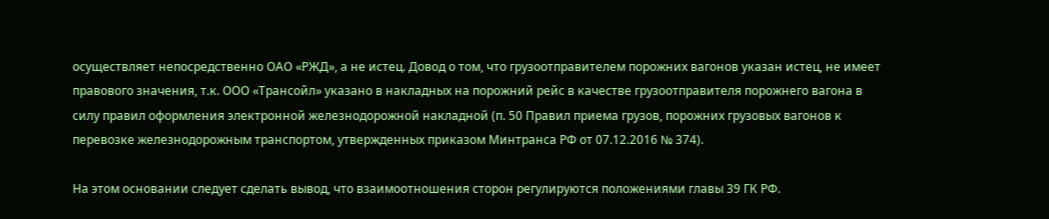осуществляет непосредственно ОАО «РЖД», а не истец. Довод о том, что грузоотправителем порожних вагонов указан истец, не имеет правового значения, т.к. ООО «Трансойл» указано в накладных на порожний рейс в качестве грузоотправителя порожнего вагона в силу правил оформления электронной железнодорожной накладной (п. 50 Правил приема грузов, порожних грузовых вагонов к перевозке железнодорожным транспортом, утвержденных приказом Минтранса РФ от 07.12.2016 № 374).

На этом основании следует сделать вывод, что взаимоотношения сторон регулируются положениями главы 39 ГК РФ.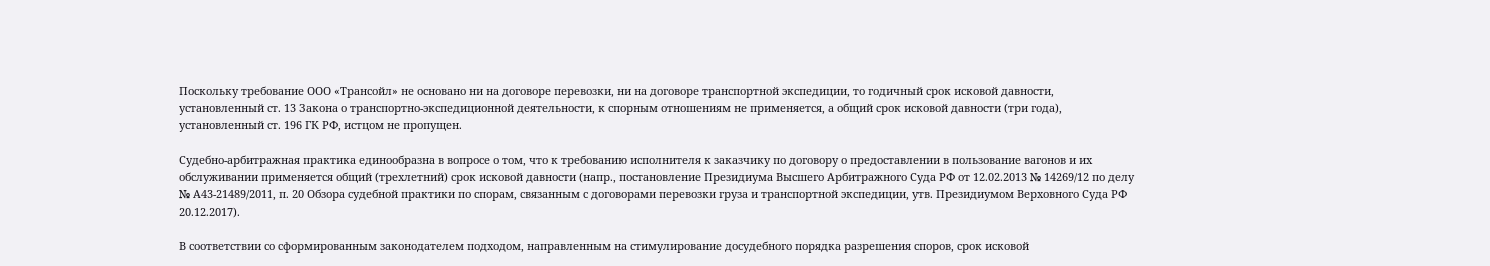Поскольку требование ООО «Трансойл» не основано ни на договоре перевозки, ни на договоре транспортной экспедиции, то годичный срок исковой давности, установленный ст. 13 Закона о транспортно-экспедиционной деятельности, к спорным отношениям не применяется, а общий срок исковой давности (три года), установленный ст. 196 ГК РФ, истцом не пропущен.

Судебно-арбитражная практика единообразна в вопросе о том, что к требованию исполнителя к заказчику по договору о предоставлении в пользование вагонов и их обслуживании применяется общий (трехлетний) срок исковой давности (напр., постановление Президиума Высшего Арбитражного Суда РФ от 12.02.2013 № 14269/12 по делу № А43-21489/2011, п. 20 Обзора судебной практики по спорам, связанным с договорами перевозки груза и транспортной экспедиции, утв. Президиумом Верховного Суда РФ 20.12.2017).

В соответствии со сформированным законодателем подходом, направленным на стимулирование досудебного порядка разрешения споров, срок исковой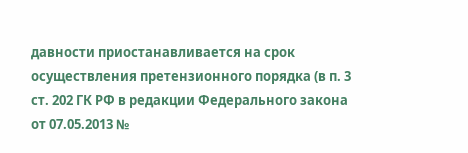давности приостанавливается на срок осуществления претензионного порядка (в п. 3 ст. 202 ГК РФ в редакции Федерального закона от 07.05.2013 №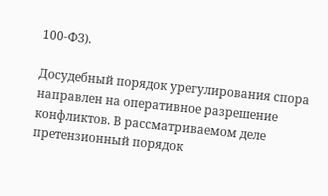100-ФЗ).

Досудебный порядок урегулирования спора направлен на оперативное разрешение конфликтов. В рассматриваемом деле претензионный порядок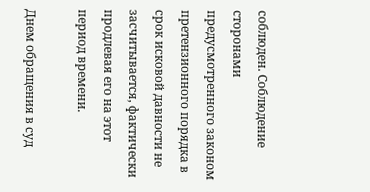соблюден. Соблюдение сторонами предусмотренного законом претензионного порядка в срок исковой давности не засчитывается, фактически продлевая его на этот период времени.

Днем обращения в суд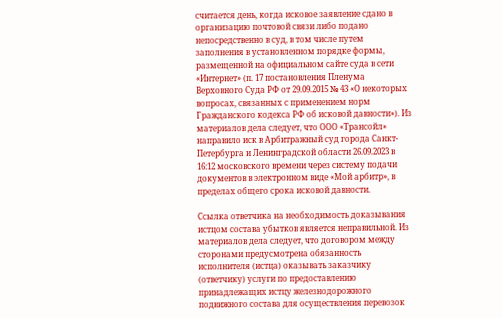считается день, когда исковое заявление сдано в организацию почтовой связи либо подано непосредственно в суд, в том числе путем заполнения в установленном порядке формы, размещенной на официальном сайте суда в сети «Интернет» (п. 17 постановления Пленума Верховного Суда РФ от 29.09.2015 № 43 «О некоторых вопросах, связанных с применением норм Гражданского кодекса РФ об исковой давности»). Из материалов дела следует, что ООО «Трансойл» направило иск в Арбитражный суд города Санкт-Петербурга и Ленинградской области 26.09.2023 в 16:12 московского времени через систему подачи документов в электронном виде «Мой арбитр», в пределах общего срока исковой давности.

Ссылка ответчика на необходимость доказывания истцом состава убытков является неправильной. Из материалов дела следует, что договором между сторонами предусмотрена обязанность исполнителя (истца) оказывать заказчику (ответчику) услуги по предоставлению принадлежащих истцу железнодорожного подвижного состава для осуществления перевозок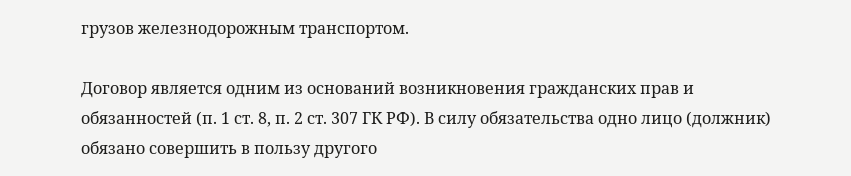грузов железнодорожным транспортом.

Договор является одним из оснований возникновения гражданских прав и обязанностей (п. 1 ст. 8, п. 2 ст. 307 ГК РФ). В силу обязательства одно лицо (должник) обязано совершить в пользу другого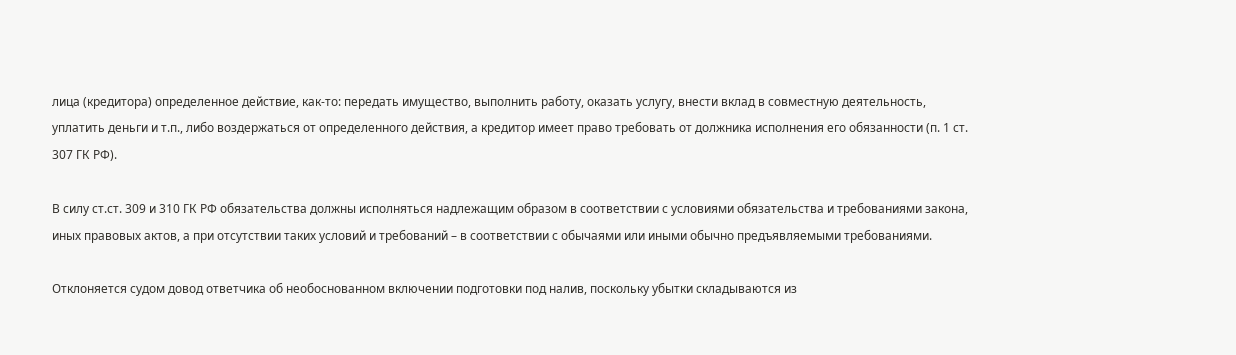лица (кредитора) определенное действие, как-то: передать имущество, выполнить работу, оказать услугу, внести вклад в совместную деятельность, уплатить деньги и т.п., либо воздержаться от определенного действия, а кредитор имеет право требовать от должника исполнения его обязанности (п. 1 ст. 307 ГК РФ).

В силу ст.ст. 309 и 310 ГК РФ обязательства должны исполняться надлежащим образом в соответствии с условиями обязательства и требованиями закона, иных правовых актов, а при отсутствии таких условий и требований – в соответствии с обычаями или иными обычно предъявляемыми требованиями.

Отклоняется судом довод ответчика об необоснованном включении подготовки под налив, поскольку убытки складываются из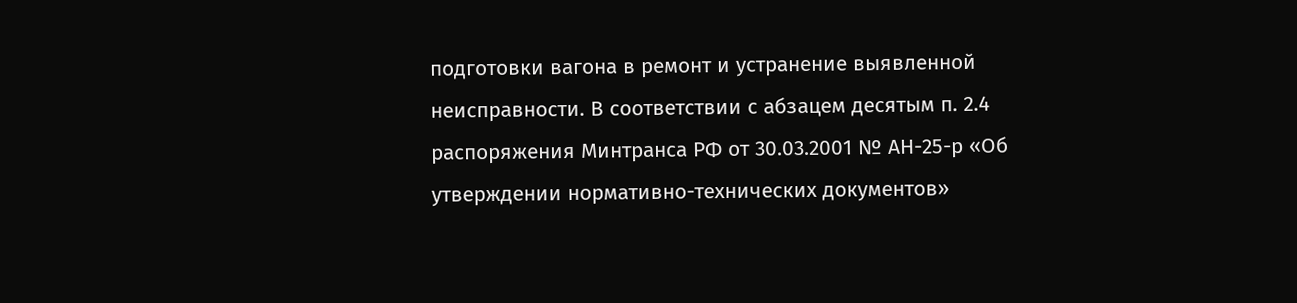подготовки вагона в ремонт и устранение выявленной неисправности. В соответствии с абзацем десятым п. 2.4 распоряжения Минтранса РФ от 30.03.2001 № АН-25-р «Об утверждении нормативно-технических документов»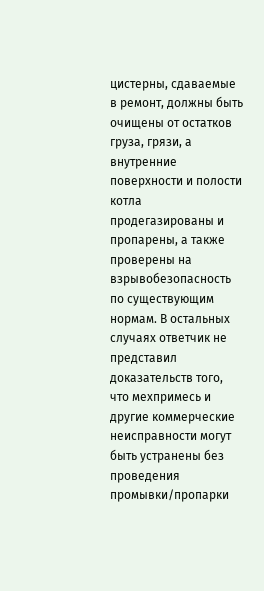цистерны, сдаваемые в ремонт, должны быть очищены от остатков груза, грязи, а внутренние поверхности и полости котла продегазированы и пропарены, а также проверены на взрывобезопасность по существующим нормам. В остальных случаях ответчик не представил доказательств того, что мехпримесь и другие коммерческие неисправности могут быть устранены без проведения промывки/пропарки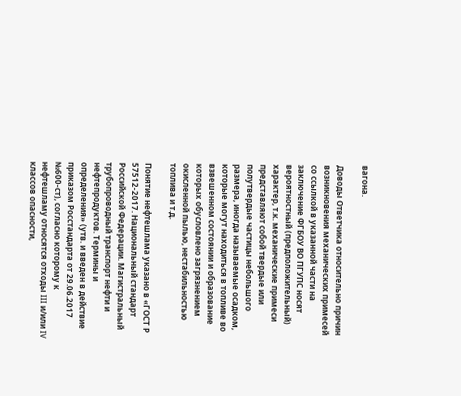вагона.

Доводы Ответчика относительно причин возникновения механических примесей со ссылкой в указанной части на заключение ФГБОУ ВО ПГУПС носят вероятностный (предположительный) характер, т.к. механические примеси представляют собой твердые или полутвердые частицы небольшого размера, иногда называемые осадком, которые могут находиться в топливе во взвешенном состоянии и образование которых обусловлено загрязнением окисленной пылью, нестабильностью топлива и т.д.

Понятие нефтешлама указано в «ГОСТ Р 57512-2017. Национальный стандарт Российской Федерации. Магистральный трубопроводный транспорт нефти и нефтепродуктов. Термины и определения» (утв. и введен в действие приказом Росстандарта от 29.06.2017 №600-ст), согласно которому к нефтешламу относятся отходы III и/или IV классов опасности,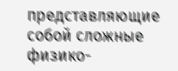представляющие собой сложные физико-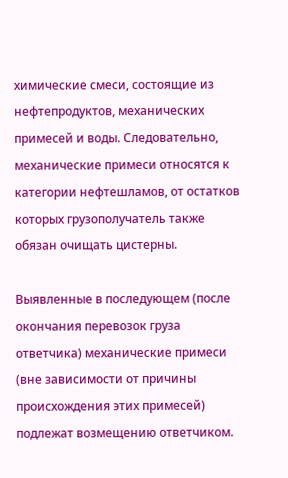химические смеси, состоящие из нефтепродуктов, механических примесей и воды. Следовательно, механические примеси относятся к категории нефтешламов, от остатков которых грузополучатель также обязан очищать цистерны.

Выявленные в последующем (после окончания перевозок груза ответчика) механические примеси (вне зависимости от причины происхождения этих примесей) подлежат возмещению ответчиком.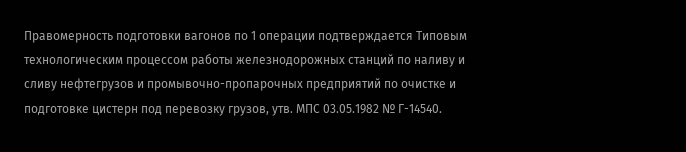Правомерность подготовки вагонов по 1 операции подтверждается Типовым технологическим процессом работы железнодорожных станций по наливу и сливу нефтегрузов и промывочно-пропарочных предприятий по очистке и подготовке цистерн под перевозку грузов, утв. МПС 03.05.1982 № Г-14540.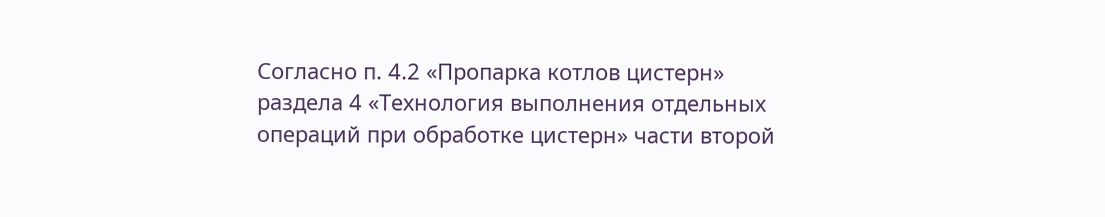Согласно п. 4.2 «Пропарка котлов цистерн» раздела 4 «Технология выполнения отдельных операций при обработке цистерн» части второй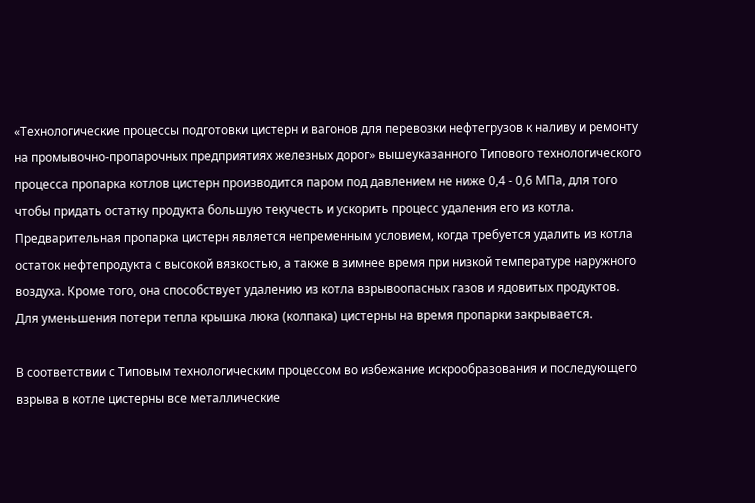«Технологические процессы подготовки цистерн и вагонов для перевозки нефтегрузов к наливу и ремонту на промывочно-пропарочных предприятиях железных дорог» вышеуказанного Типового технологического процесса пропарка котлов цистерн производится паром под давлением не ниже 0,4 - 0,6 МПа, для того чтобы придать остатку продукта большую текучесть и ускорить процесс удаления его из котла. Предварительная пропарка цистерн является непременным условием, когда требуется удалить из котла остаток нефтепродукта с высокой вязкостью, а также в зимнее время при низкой температуре наружного воздуха. Кроме того, она способствует удалению из котла взрывоопасных газов и ядовитых продуктов. Для уменьшения потери тепла крышка люка (колпака) цистерны на время пропарки закрывается.

В соответствии с Типовым технологическим процессом во избежание искрообразования и последующего взрыва в котле цистерны все металлические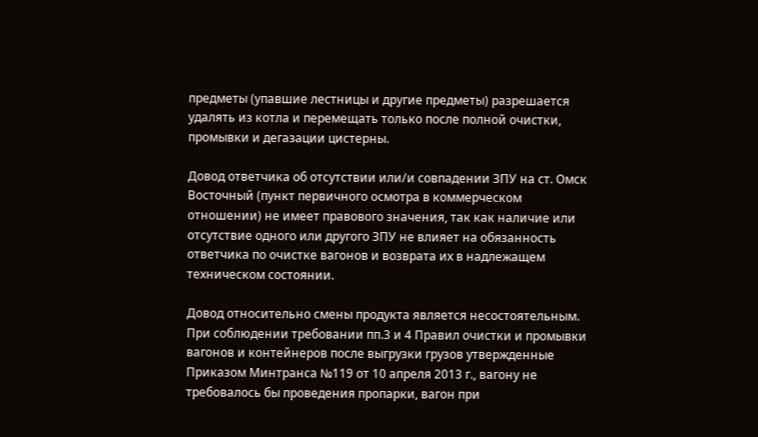предметы (упавшие лестницы и другие предметы) разрешается удалять из котла и перемещать только после полной очистки, промывки и дегазации цистерны.

Довод ответчика об отсутствии или/и совпадении ЗПУ на ст. Омск Восточный (пункт первичного осмотра в коммерческом отношении) не имеет правового значения, так как наличие или отсутствие одного или другого ЗПУ не влияет на обязанность ответчика по очистке вагонов и возврата их в надлежащем техническом состоянии.

Довод относительно смены продукта является несостоятельным. При соблюдении требовании пп.3 и 4 Правил очистки и промывки вагонов и контейнеров после выгрузки грузов утвержденные Приказом Минтранса №119 от 10 апреля 2013 г., вагону не требовалось бы проведения пропарки, вагон при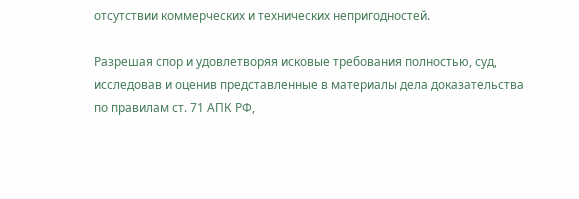отсутствии коммерческих и технических непригодностей.

Разрешая спор и удовлетворяя исковые требования полностью, суд, исследовав и оценив представленные в материалы дела доказательства по правилам ст. 71 АПК РФ,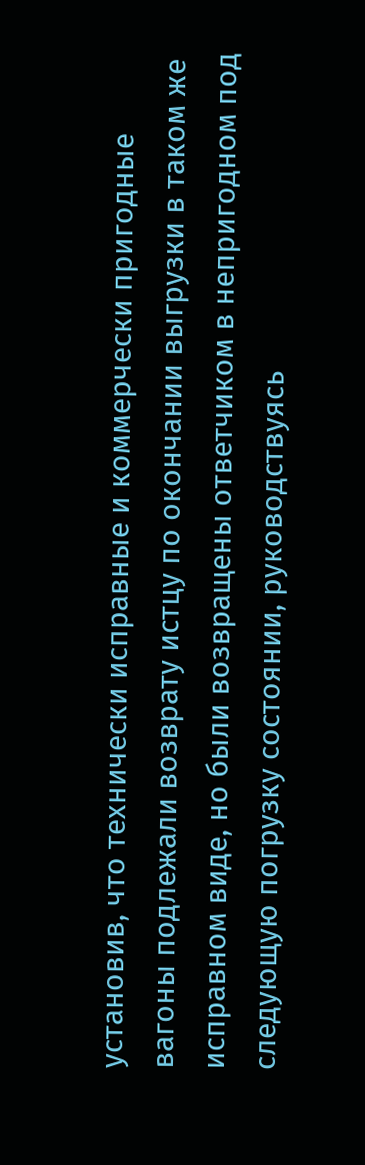установив, что технически исправные и коммерчески пригодные вагоны подлежали возврату истцу по окончании выгрузки в таком же исправном виде, но были возвращены ответчиком в непригодном под следующую погрузку состоянии, руководствуясь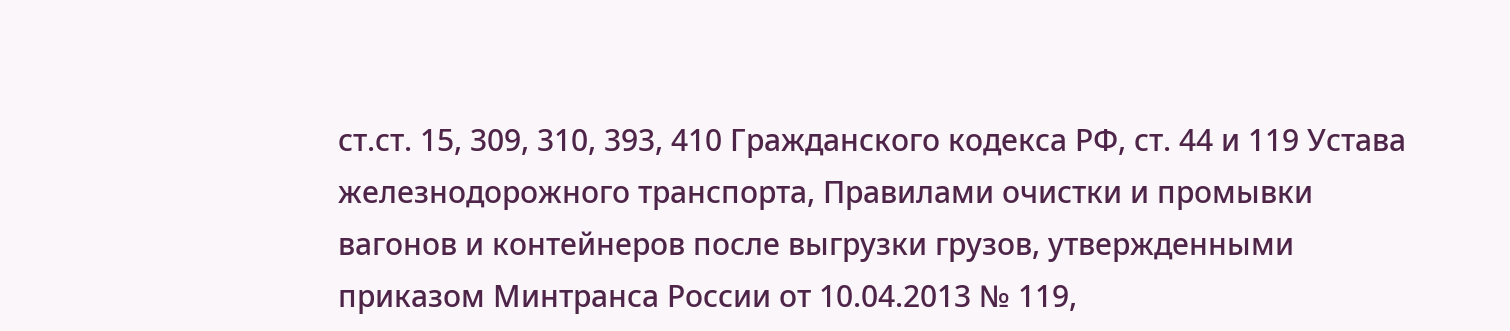ст.ст. 15, 309, 310, 393, 410 Гражданского кодекса РФ, ст. 44 и 119 Устава железнодорожного транспорта, Правилами очистки и промывки вагонов и контейнеров после выгрузки грузов, утвержденными приказом Минтранса России от 10.04.2013 № 119,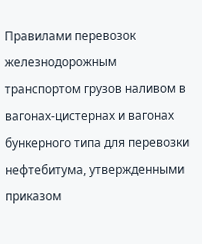Правилами перевозок железнодорожным транспортом грузов наливом в вагонах-цистернах и вагонах бункерного типа для перевозки нефтебитума, утвержденными приказом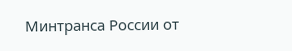Минтранса России от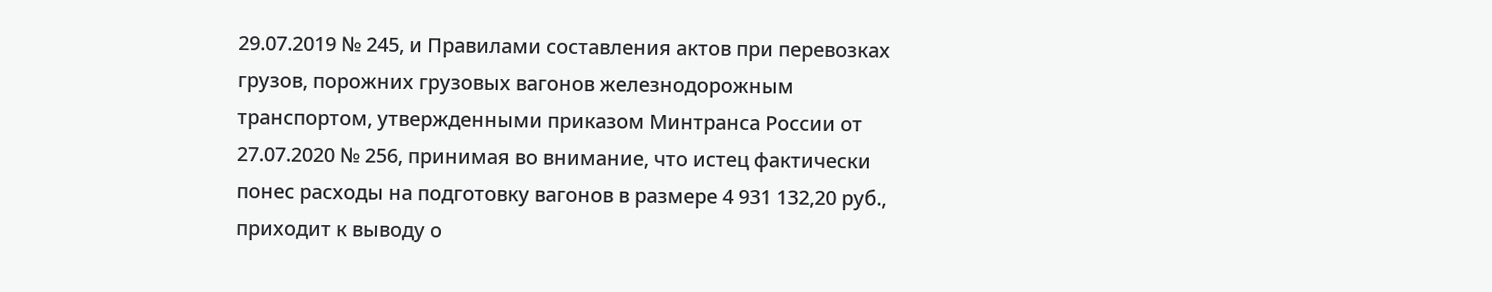29.07.2019 № 245, и Правилами составления актов при перевозках грузов, порожних грузовых вагонов железнодорожным транспортом, утвержденными приказом Минтранса России от 27.07.2020 № 256, принимая во внимание, что истец фактически понес расходы на подготовку вагонов в размере 4 931 132,20 руб., приходит к выводу о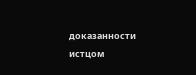доказанности истцом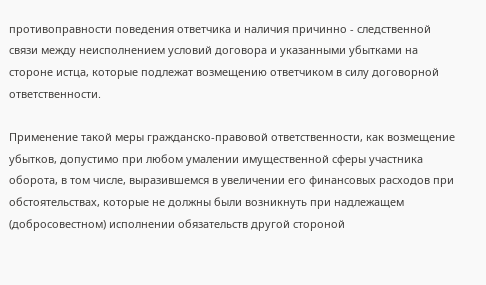противоправности поведения ответчика и наличия причинно - следственной связи между неисполнением условий договора и указанными убытками на стороне истца, которые подлежат возмещению ответчиком в силу договорной ответственности.

Применение такой меры гражданско-правовой ответственности, как возмещение убытков, допустимо при любом умалении имущественной сферы участника оборота, в том числе, выразившемся в увеличении его финансовых расходов при обстоятельствах, которые не должны были возникнуть при надлежащем (добросовестном) исполнении обязательств другой стороной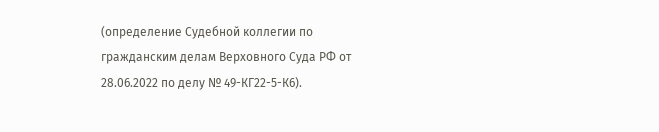(определение Судебной коллегии по гражданским делам Верховного Суда РФ от 28.06.2022 по делу № 49-КГ22-5-К6).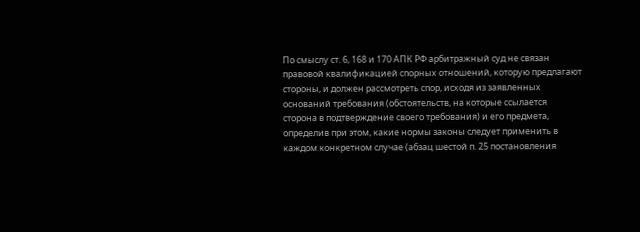По смыслу ст. 6, 168 и 170 АПК РФ арбитражный суд не связан правовой квалификацией спорных отношений, которую предлагают стороны, и должен рассмотреть спор, исходя из заявленных оснований требования (обстоятельств, на которые ссылается сторона в подтверждение своего требования) и его предмета, определив при этом, какие нормы законы следует применить в каждом конкретном случае (абзац шестой п. 25 постановления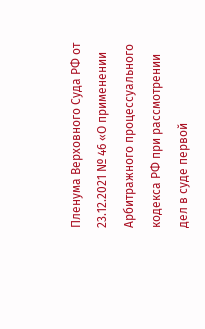Пленума Верховного Суда РФ от 23.12.2021 № 46 «О применении Арбитражного процессуального кодекса РФ при рассмотрении дел в суде первой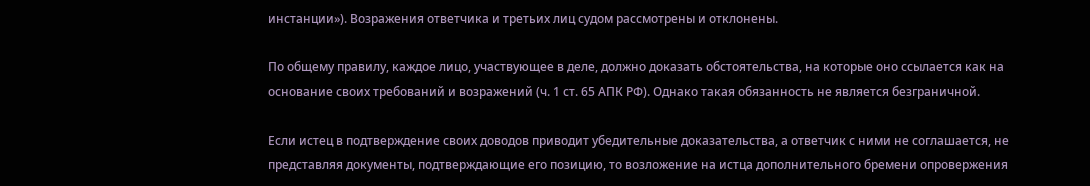инстанции»). Возражения ответчика и третьих лиц судом рассмотрены и отклонены.

По общему правилу, каждое лицо, участвующее в деле, должно доказать обстоятельства, на которые оно ссылается как на основание своих требований и возражений (ч. 1 ст. 65 АПК РФ). Однако такая обязанность не является безграничной.

Если истец в подтверждение своих доводов приводит убедительные доказательства, а ответчик с ними не соглашается, не представляя документы, подтверждающие его позицию, то возложение на истца дополнительного бремени опровержения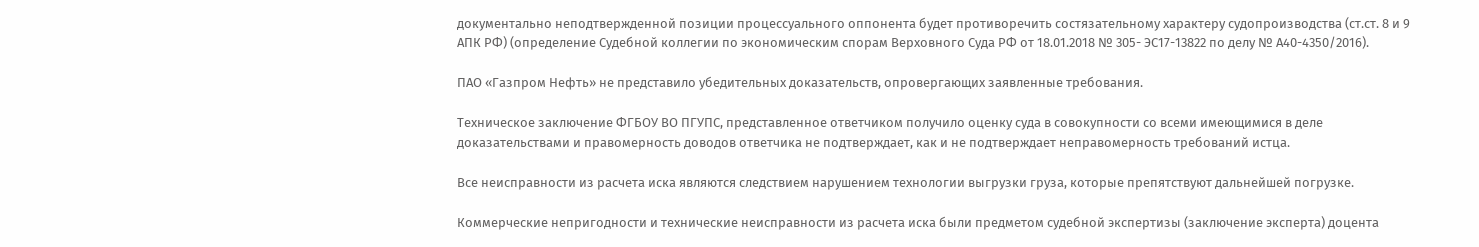документально неподтвержденной позиции процессуального оппонента будет противоречить состязательному характеру судопроизводства (ст.ст. 8 и 9 АПК РФ) (определение Судебной коллегии по экономическим спорам Верховного Суда РФ от 18.01.2018 № 305- ЭС17-13822 по делу № А40-4350/2016).

ПАО «Газпром Нефть» не представило убедительных доказательств, опровергающих заявленные требования.

Техническое заключение ФГБОУ ВО ПГУПС, представленное ответчиком получило оценку суда в совокупности со всеми имеющимися в деле доказательствами и правомерность доводов ответчика не подтверждает, как и не подтверждает неправомерность требований истца.

Все неисправности из расчета иска являются следствием нарушением технологии выгрузки груза, которые препятствуют дальнейшей погрузке.

Коммерческие непригодности и технические неисправности из расчета иска были предметом судебной экспертизы (заключение эксперта) доцента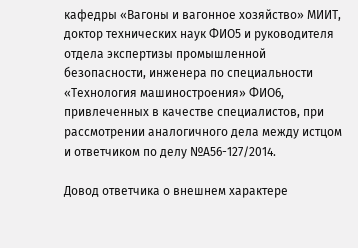кафедры «Вагоны и вагонное хозяйство» МИИТ, доктор технических наук ФИО5 и руководителя отдела экспертизы промышленной безопасности, инженера по специальности «Технология машиностроения» ФИО6, привлеченных в качестве специалистов, при рассмотрении аналогичного дела между истцом и ответчиком по делу №А56-127/2014.

Довод ответчика о внешнем характере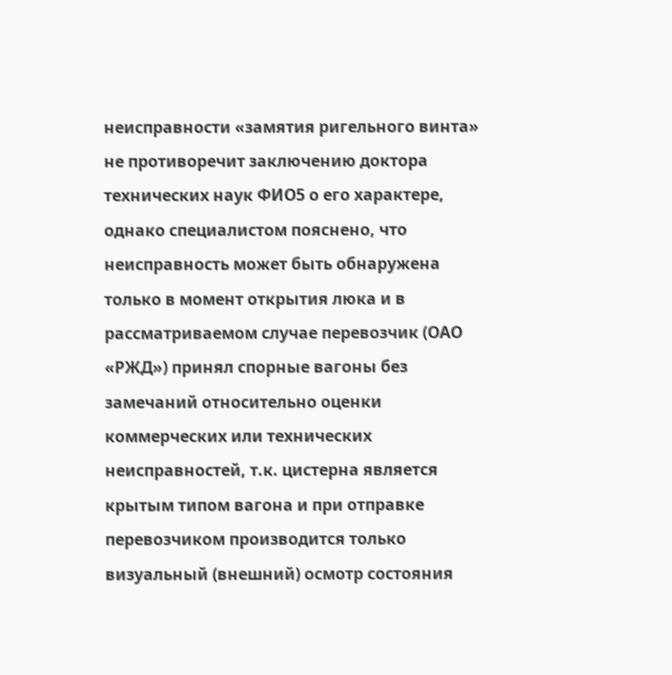неисправности «замятия ригельного винта» не противоречит заключению доктора технических наук ФИО5 о его характере, однако специалистом пояснено, что неисправность может быть обнаружена только в момент открытия люка и в рассматриваемом случае перевозчик (ОАО «РЖД») принял спорные вагоны без замечаний относительно оценки коммерческих или технических неисправностей, т.к. цистерна является крытым типом вагона и при отправке перевозчиком производится только визуальный (внешний) осмотр состояния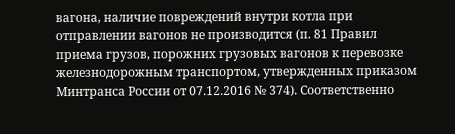вагона, наличие повреждений внутри котла при отправлении вагонов не производится (п. 81 Правил приема грузов, порожних грузовых вагонов к перевозке железнодорожным транспортом, утвержденных приказом Минтранса России от 07.12.2016 № 374). Соответственно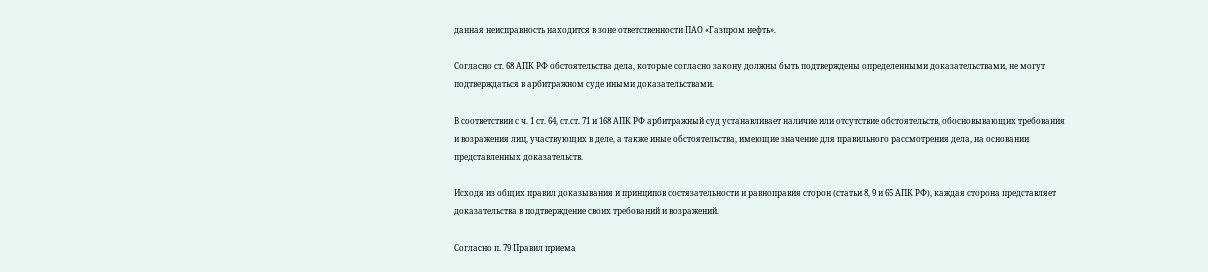данная неисправность находится в зоне ответственности ПАО «Газпром нефть».

Согласно ст. 68 АПК РФ обстоятельства дела, которые согласно закону должны быть подтверждены определенными доказательствами, не могут подтверждаться в арбитражном суде иными доказательствами.

В соответствии с ч. 1 ст. 64, ст.ст. 71 и 168 АПК РФ арбитражный суд устанавливает наличие или отсутствие обстоятельств, обосновывающих требования и возражения лиц, участвующих в деле, а также иные обстоятельства, имеющие значение для правильного рассмотрения дела, на основании представленных доказательств.

Исходя из общих правил доказывания и принципов состязательности и равноправия сторон (статьи 8, 9 и 65 АПК РФ), каждая сторона представляет доказательства в подтверждение своих требований и возражений.

Согласно п. 79 Правил приема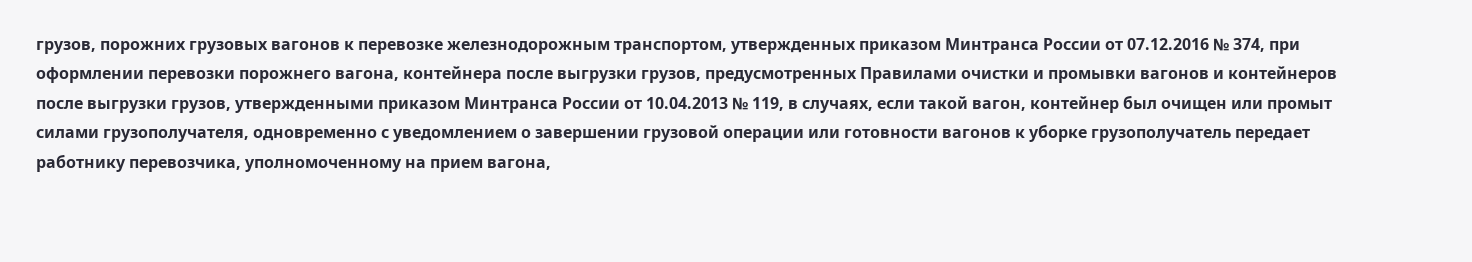грузов, порожних грузовых вагонов к перевозке железнодорожным транспортом, утвержденных приказом Минтранса России от 07.12.2016 № 374, при оформлении перевозки порожнего вагона, контейнера после выгрузки грузов, предусмотренных Правилами очистки и промывки вагонов и контейнеров после выгрузки грузов, утвержденными приказом Минтранса России от 10.04.2013 № 119, в случаях, если такой вагон, контейнер был очищен или промыт силами грузополучателя, одновременно с уведомлением о завершении грузовой операции или готовности вагонов к уборке грузополучатель передает работнику перевозчика, уполномоченному на прием вагона,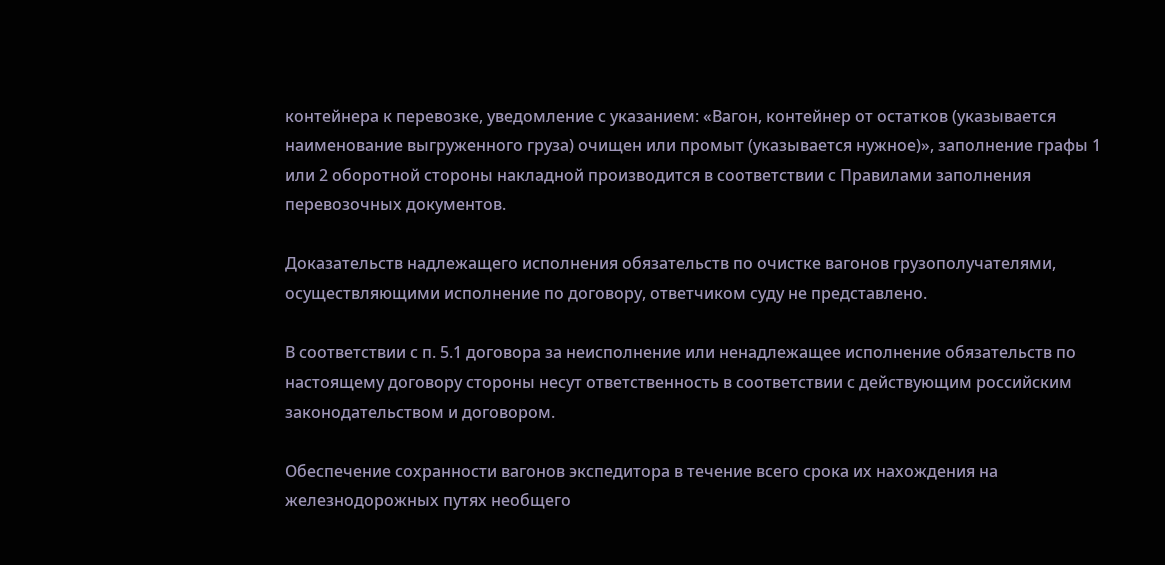контейнера к перевозке, уведомление с указанием: «Вагон, контейнер от остатков (указывается наименование выгруженного груза) очищен или промыт (указывается нужное)», заполнение графы 1 или 2 оборотной стороны накладной производится в соответствии с Правилами заполнения перевозочных документов.

Доказательств надлежащего исполнения обязательств по очистке вагонов грузополучателями, осуществляющими исполнение по договору, ответчиком суду не представлено.

В соответствии с п. 5.1 договора за неисполнение или ненадлежащее исполнение обязательств по настоящему договору стороны несут ответственность в соответствии с действующим российским законодательством и договором.

Обеспечение сохранности вагонов экспедитора в течение всего срока их нахождения на железнодорожных путях необщего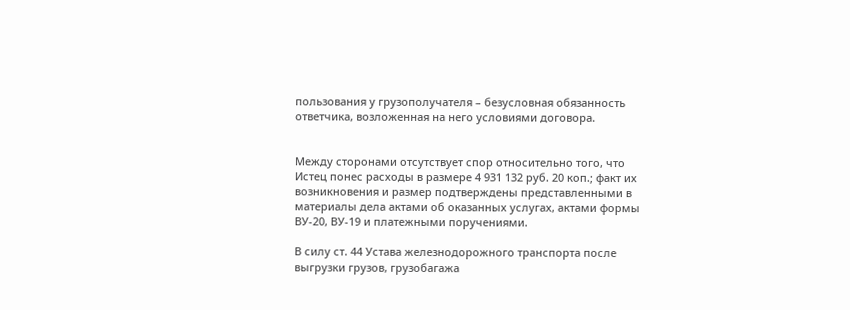пользования у грузополучателя – безусловная обязанность ответчика, возложенная на него условиями договора.


Между сторонами отсутствует спор относительно того, что Истец понес расходы в размере 4 931 132 руб. 20 коп.; факт их возникновения и размер подтверждены представленными в материалы дела актами об оказанных услугах, актами формы ВУ-20, ВУ-19 и платежными поручениями.

В силу ст. 44 Устава железнодорожного транспорта после выгрузки грузов, грузобагажа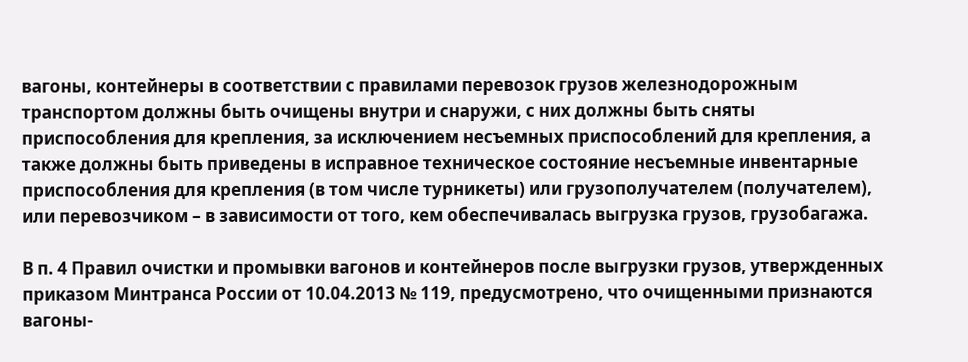вагоны, контейнеры в соответствии с правилами перевозок грузов железнодорожным транспортом должны быть очищены внутри и снаружи, с них должны быть сняты приспособления для крепления, за исключением несъемных приспособлений для крепления, а также должны быть приведены в исправное техническое состояние несъемные инвентарные приспособления для крепления (в том числе турникеты) или грузополучателем (получателем), или перевозчиком – в зависимости от того, кем обеспечивалась выгрузка грузов, грузобагажа.

В п. 4 Правил очистки и промывки вагонов и контейнеров после выгрузки грузов, утвержденных приказом Минтранса России от 10.04.2013 № 119, предусмотрено, что очищенными признаются вагоны-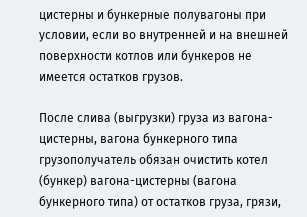цистерны и бункерные полувагоны при условии, если во внутренней и на внешней поверхности котлов или бункеров не имеется остатков грузов.

После слива (выгрузки) груза из вагона-цистерны, вагона бункерного типа грузополучатель обязан очистить котел (бункер) вагона-цистерны (вагона бункерного типа) от остатков груза, грязи,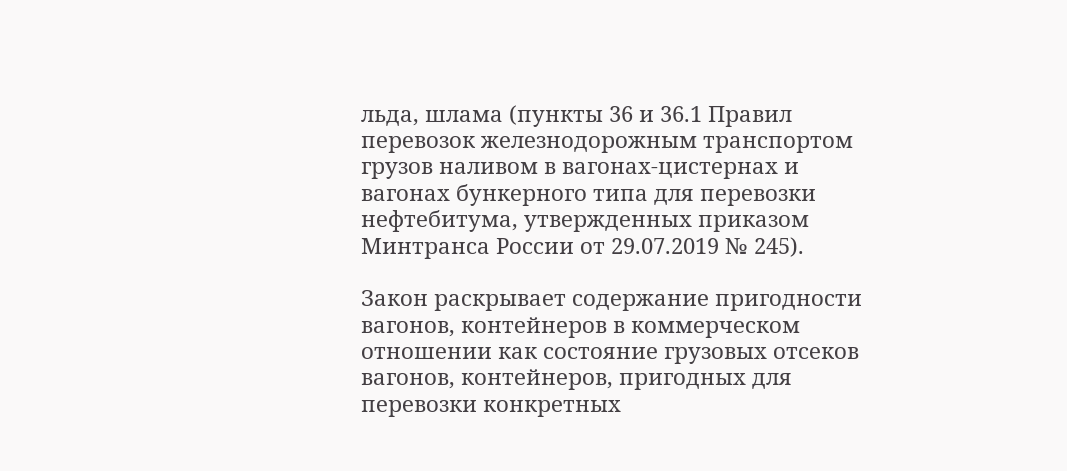льда, шлама (пункты 36 и 36.1 Правил перевозок железнодорожным транспортом грузов наливом в вагонах-цистернах и вагонах бункерного типа для перевозки нефтебитума, утвержденных приказом Минтранса России от 29.07.2019 № 245).

Закон раскрывает содержание пригодности вагонов, контейнеров в коммерческом отношении как состояние грузовых отсеков вагонов, контейнеров, пригодных для перевозки конкретных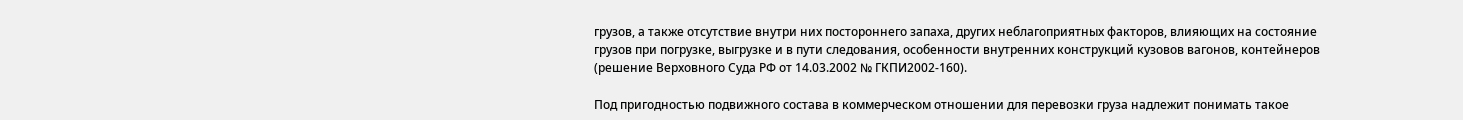грузов, а также отсутствие внутри них постороннего запаха, других неблагоприятных факторов, влияющих на состояние грузов при погрузке, выгрузке и в пути следования, особенности внутренних конструкций кузовов вагонов, контейнеров (решение Верховного Суда РФ от 14.03.2002 № ГКПИ2002-160).

Под пригодностью подвижного состава в коммерческом отношении для перевозки груза надлежит понимать такое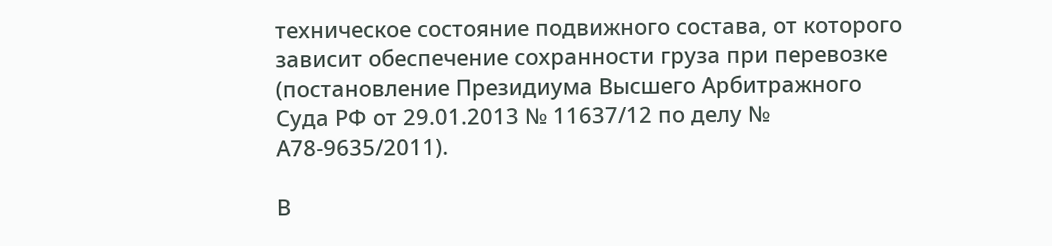техническое состояние подвижного состава, от которого зависит обеспечение сохранности груза при перевозке (постановление Президиума Высшего Арбитражного Суда РФ от 29.01.2013 № 11637/12 по делу № А78-9635/2011).

В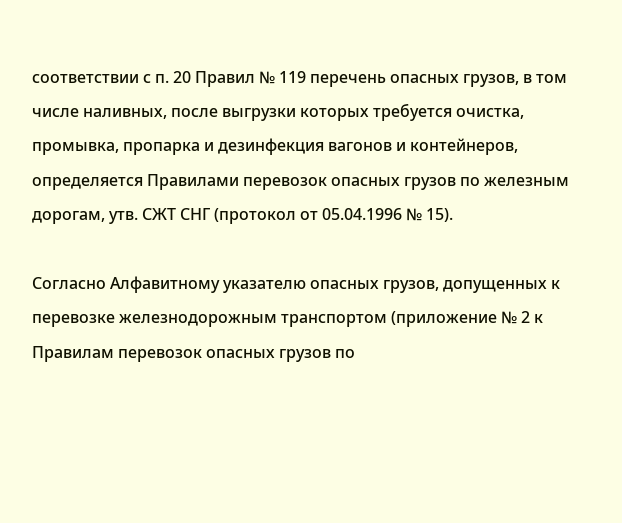соответствии с п. 20 Правил № 119 перечень опасных грузов, в том числе наливных, после выгрузки которых требуется очистка, промывка, пропарка и дезинфекция вагонов и контейнеров, определяется Правилами перевозок опасных грузов по железным дорогам, утв. СЖТ СНГ (протокол от 05.04.1996 № 15).

Согласно Алфавитному указателю опасных грузов, допущенных к перевозке железнодорожным транспортом (приложение № 2 к Правилам перевозок опасных грузов по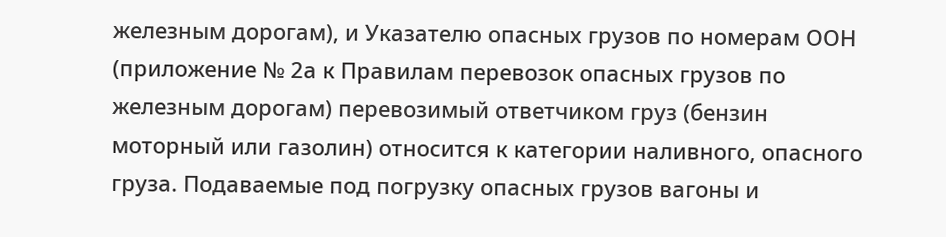железным дорогам), и Указателю опасных грузов по номерам ООН (приложение № 2а к Правилам перевозок опасных грузов по железным дорогам) перевозимый ответчиком груз (бензин моторный или газолин) относится к категории наливного, опасного груза. Подаваемые под погрузку опасных грузов вагоны и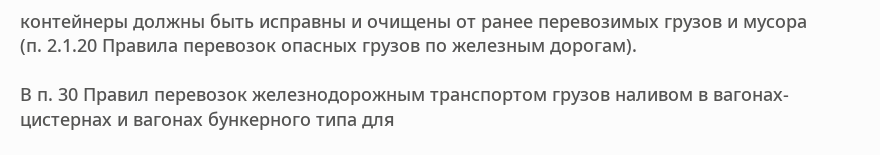контейнеры должны быть исправны и очищены от ранее перевозимых грузов и мусора (п. 2.1.20 Правила перевозок опасных грузов по железным дорогам).

В п. 30 Правил перевозок железнодорожным транспортом грузов наливом в вагонах-цистернах и вагонах бункерного типа для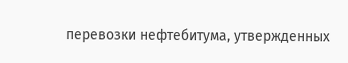перевозки нефтебитума, утвержденных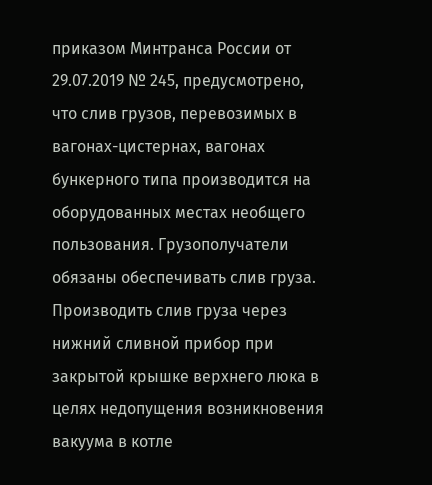приказом Минтранса России от 29.07.2019 № 245, предусмотрено, что слив грузов, перевозимых в вагонах-цистернах, вагонах бункерного типа производится на оборудованных местах необщего пользования. Грузополучатели обязаны обеспечивать слив груза. Производить слив груза через нижний сливной прибор при закрытой крышке верхнего люка в целях недопущения возникновения вакуума в котле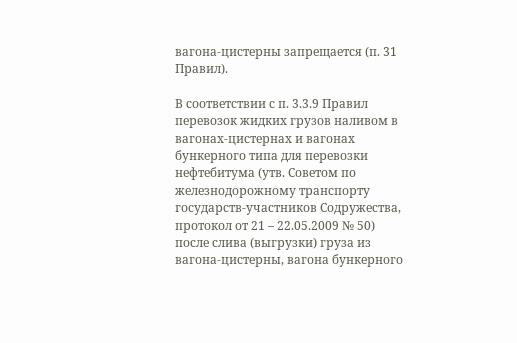вагона-цистерны запрещается (п. 31 Правил).

В соответствии с п. 3.3.9 Правил перевозок жидких грузов наливом в вагонах-цистернах и вагонах бункерного типа для перевозки нефтебитума (утв. Советом по железнодорожному транспорту государств-участников Содружества, протокол от 21 – 22.05.2009 № 50) после слива (выгрузки) груза из вагона-цистерны, вагона бункерного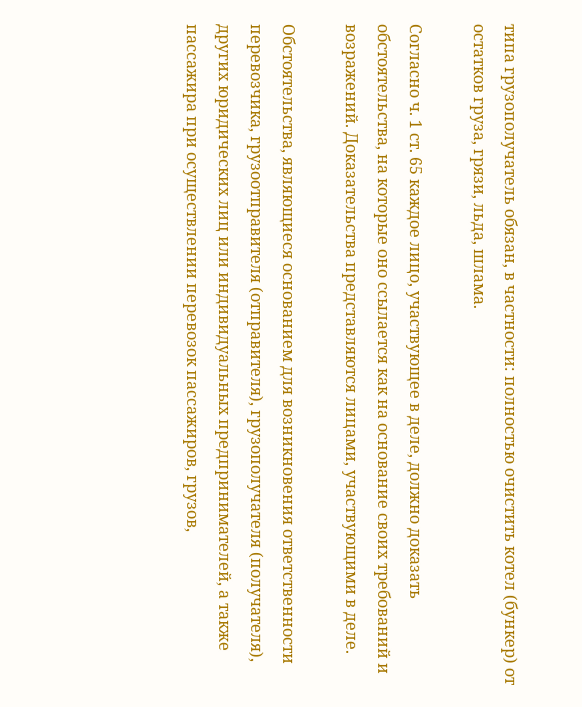типа грузополучатель обязан, в частности: полностью очистить котел (бункер) от остатков груза, грязи, льда, шлама.

Согласно ч. 1 ст. 65 каждое лицо, участвующее в деле, должно доказать обстоятельства, на которые оно ссылается как на основание своих требований и возражений. Доказательства представляются лицами, участвующими в деле.

Обстоятельства, являющиеся основанием для возникновения ответственности перевозчика, грузоотправителя (отправителя), грузополучателя (получателя), других юридических лиц или индивидуальных предпринимателей, а также пассажира при осуществлении перевозок пассажиров, грузов,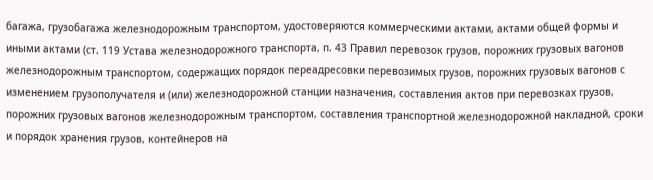багажа, грузобагажа железнодорожным транспортом, удостоверяются коммерческими актами, актами общей формы и иными актами (ст. 119 Устава железнодорожного транспорта, п. 43 Правил перевозок грузов, порожних грузовых вагонов железнодорожным транспортом, содержащих порядок переадресовки перевозимых грузов, порожних грузовых вагонов с изменением грузополучателя и (или) железнодорожной станции назначения, составления актов при перевозках грузов, порожних грузовых вагонов железнодорожным транспортом, составления транспортной железнодорожной накладной, сроки и порядок хранения грузов, контейнеров на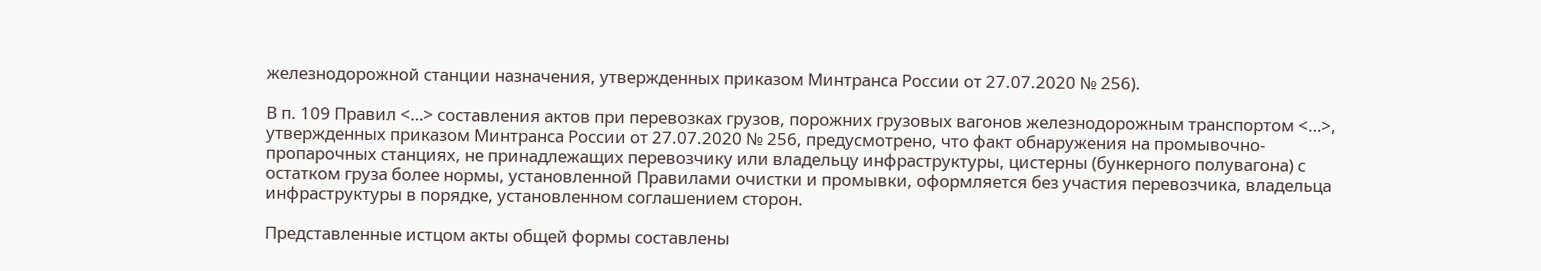железнодорожной станции назначения, утвержденных приказом Минтранса России от 27.07.2020 № 256).

В п. 109 Правил <…> составления актов при перевозках грузов, порожних грузовых вагонов железнодорожным транспортом <…>, утвержденных приказом Минтранса России от 27.07.2020 № 256, предусмотрено, что факт обнаружения на промывочно-пропарочных станциях, не принадлежащих перевозчику или владельцу инфраструктуры, цистерны (бункерного полувагона) с остатком груза более нормы, установленной Правилами очистки и промывки, оформляется без участия перевозчика, владельца инфраструктуры в порядке, установленном соглашением сторон.

Представленные истцом акты общей формы составлены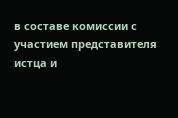в составе комиссии с участием представителя истца и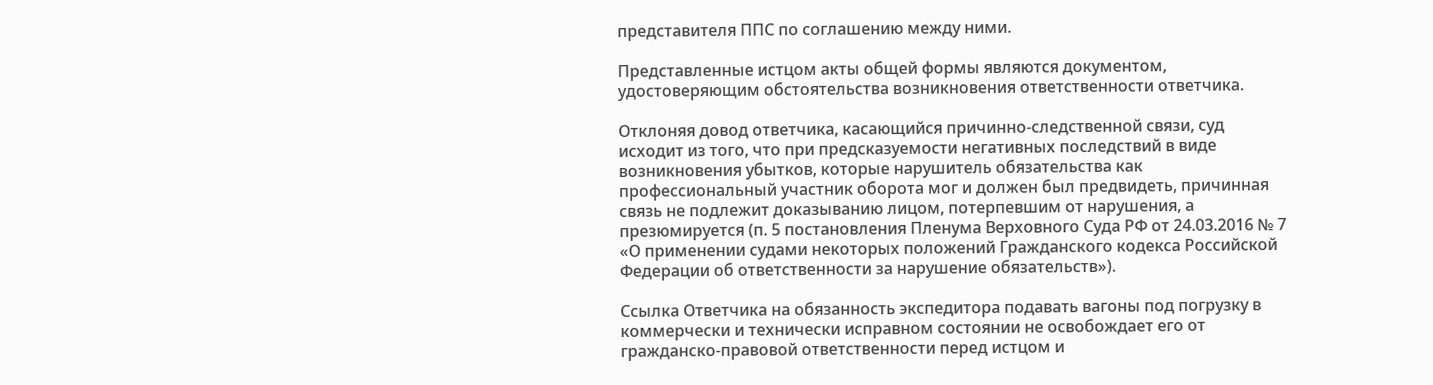представителя ППС по соглашению между ними.

Представленные истцом акты общей формы являются документом, удостоверяющим обстоятельства возникновения ответственности ответчика.

Отклоняя довод ответчика, касающийся причинно-следственной связи, суд исходит из того, что при предсказуемости негативных последствий в виде возникновения убытков, которые нарушитель обязательства как профессиональный участник оборота мог и должен был предвидеть, причинная связь не подлежит доказыванию лицом, потерпевшим от нарушения, а презюмируется (п. 5 постановления Пленума Верховного Суда РФ от 24.03.2016 № 7 «О применении судами некоторых положений Гражданского кодекса Российской Федерации об ответственности за нарушение обязательств»).

Ссылка Ответчика на обязанность экспедитора подавать вагоны под погрузку в коммерчески и технически исправном состоянии не освобождает его от гражданско-правовой ответственности перед истцом и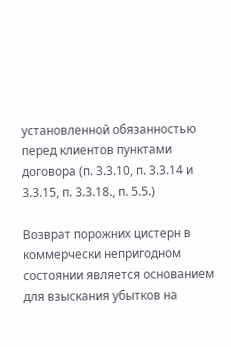установленной обязанностью перед клиентов пунктами договора (п. 3.3.10, п. 3.3.14 и 3.3.15, п. 3.3.18., п. 5.5.)

Возврат порожних цистерн в коммерчески непригодном состоянии является основанием для взыскания убытков на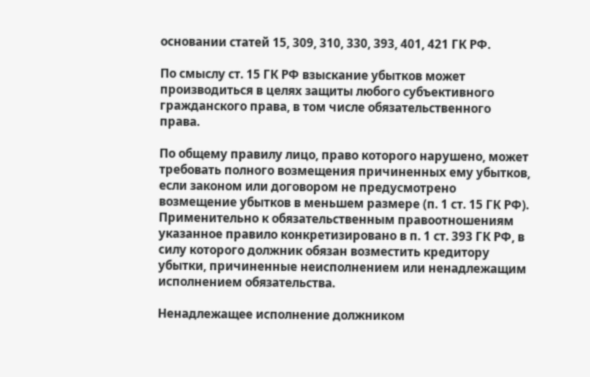основании статей 15, 309, 310, 330, 393, 401, 421 ГК РФ.

По смыслу ст. 15 ГК РФ взыскание убытков может производиться в целях защиты любого субъективного гражданского права, в том числе обязательственного права.

По общему правилу лицо, право которого нарушено, может требовать полного возмещения причиненных ему убытков, если законом или договором не предусмотрено возмещение убытков в меньшем размере (п. 1 ст. 15 ГК РФ). Применительно к обязательственным правоотношениям указанное правило конкретизировано в п. 1 ст. 393 ГК РФ, в силу которого должник обязан возместить кредитору убытки, причиненные неисполнением или ненадлежащим исполнением обязательства.

Ненадлежащее исполнение должником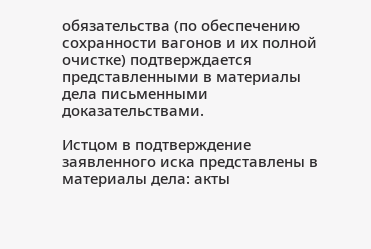обязательства (по обеспечению сохранности вагонов и их полной очистке) подтверждается представленными в материалы дела письменными доказательствами.

Истцом в подтверждение заявленного иска представлены в материалы дела: акты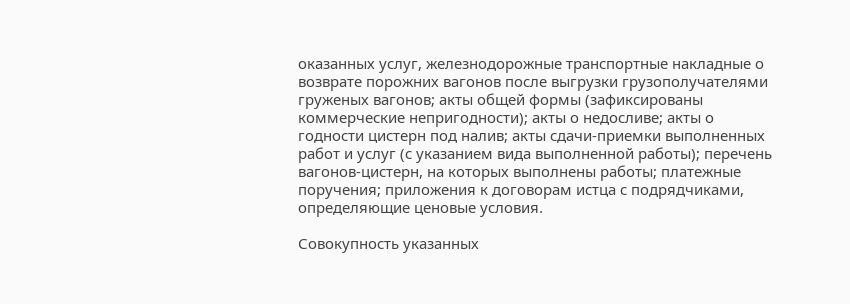оказанных услуг, железнодорожные транспортные накладные о возврате порожних вагонов после выгрузки грузополучателями груженых вагонов; акты общей формы (зафиксированы коммерческие непригодности); акты о недосливе; акты о годности цистерн под налив; акты сдачи-приемки выполненных работ и услуг (с указанием вида выполненной работы); перечень вагонов-цистерн, на которых выполнены работы; платежные поручения; приложения к договорам истца с подрядчиками, определяющие ценовые условия.

Совокупность указанных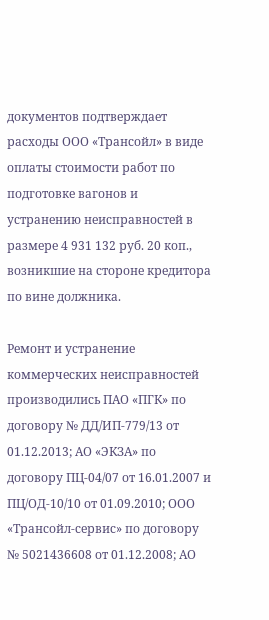документов подтверждает расходы ООО «Трансойл» в виде оплаты стоимости работ по подготовке вагонов и устранению неисправностей в размере 4 931 132 руб. 20 коп., возникшие на стороне кредитора по вине должника.

Ремонт и устранение коммерческих неисправностей производились ПАО «ПГК» по договору № ДД/ИП-779/13 от 01.12.2013; АО «ЭКЗА» по договору ПЦ-04/07 от 16.01.2007 и ПЦ/ОД-10/10 от 01.09.2010; ООО «Трансойл-сервис» по договору № 5021436608 от 01.12.2008; АО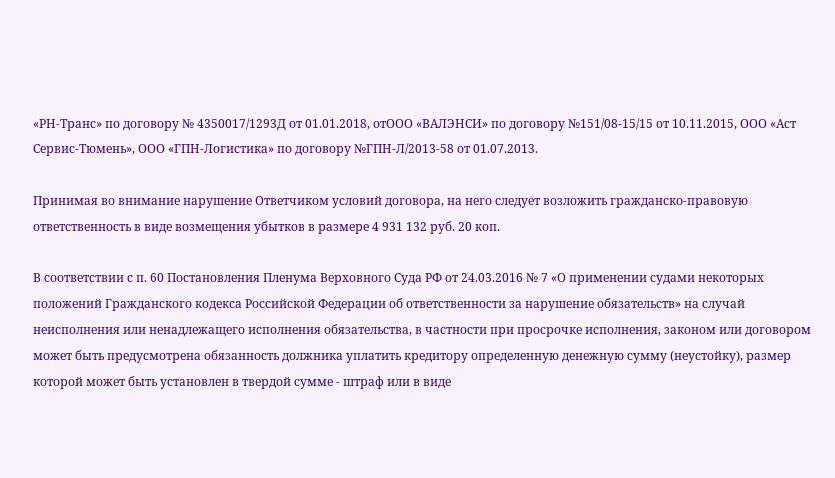«РН-Транс» по договору № 4350017/1293Д от 01.01.2018, отООО «ВАЛЭНСИ» по договору №151/08-15/15 от 10.11.2015, ООО «Аст Сервис-Тюмень», ООО «ГПН-Логистика» по договору №ГПН-Л/2013-58 от 01.07.2013.

Принимая во внимание нарушение Ответчиком условий договора, на него следует возложить гражданско-правовую ответственность в виде возмещения убытков в размере 4 931 132 руб. 20 коп.

В соответствии с п. 60 Постановления Пленума Верховного Суда РФ от 24.03.2016 № 7 «О применении судами некоторых положений Гражданского кодекса Российской Федерации об ответственности за нарушение обязательств» на случай неисполнения или ненадлежащего исполнения обязательства, в частности при просрочке исполнения, законом или договором может быть предусмотрена обязанность должника уплатить кредитору определенную денежную сумму (неустойку), размер которой может быть установлен в твердой сумме - штраф или в виде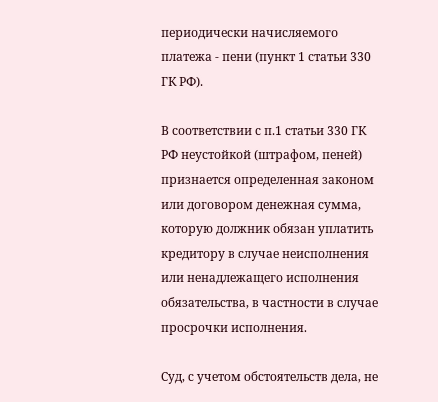периодически начисляемого платежа - пени (пункт 1 статьи 330 ГК РФ).

В соответствии с п.1 статьи 330 ГК РФ неустойкой (штрафом, пеней) признается определенная законом или договором денежная сумма, которую должник обязан уплатить кредитору в случае неисполнения или ненадлежащего исполнения обязательства, в частности в случае просрочки исполнения.

Суд, с учетом обстоятельств дела, не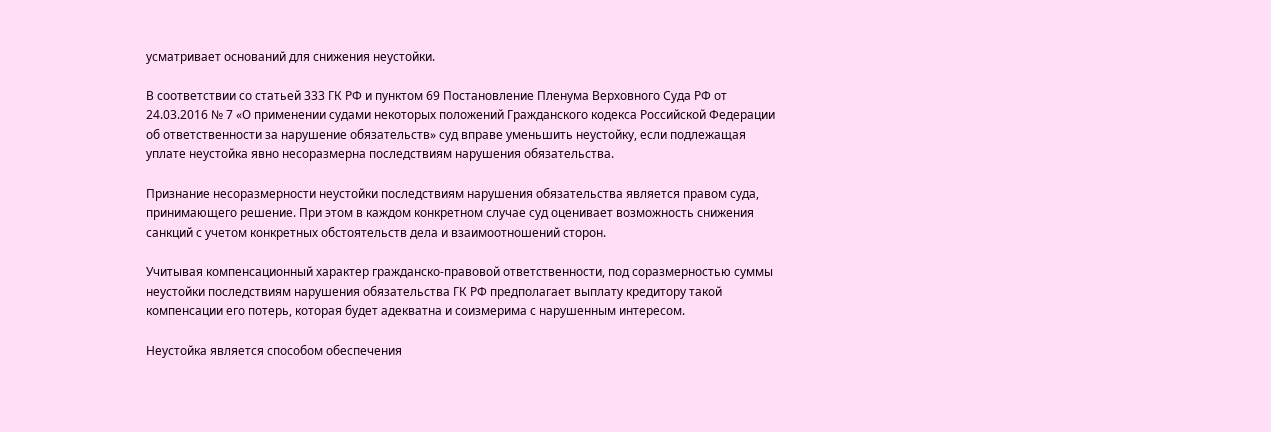усматривает оснований для снижения неустойки.

В соответствии со статьей 333 ГК РФ и пунктом 69 Постановление Пленума Верховного Суда РФ от 24.03.2016 № 7 «О применении судами некоторых положений Гражданского кодекса Российской Федерации об ответственности за нарушение обязательств» суд вправе уменьшить неустойку, если подлежащая уплате неустойка явно несоразмерна последствиям нарушения обязательства.

Признание несоразмерности неустойки последствиям нарушения обязательства является правом суда, принимающего решение. При этом в каждом конкретном случае суд оценивает возможность снижения санкций с учетом конкретных обстоятельств дела и взаимоотношений сторон.

Учитывая компенсационный характер гражданско-правовой ответственности, под соразмерностью суммы неустойки последствиям нарушения обязательства ГК РФ предполагает выплату кредитору такой компенсации его потерь, которая будет адекватна и соизмерима с нарушенным интересом.

Неустойка является способом обеспечения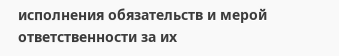исполнения обязательств и мерой ответственности за их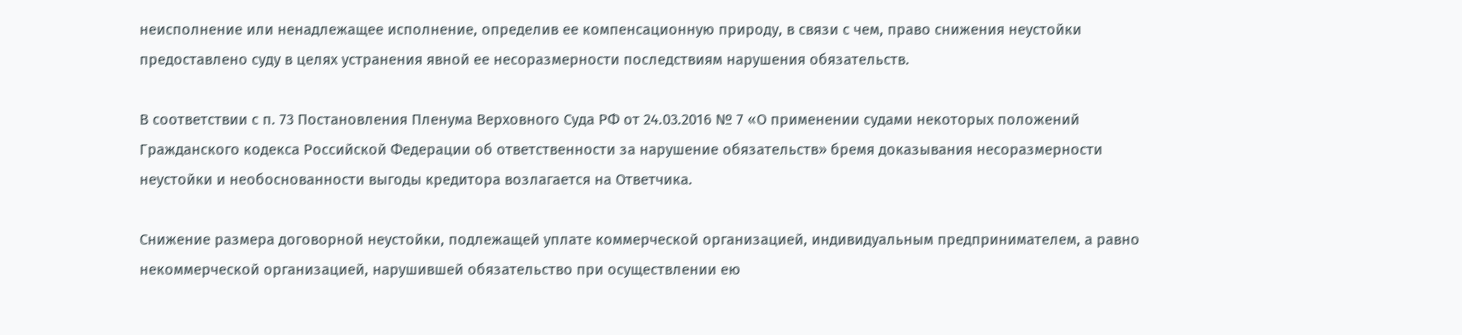неисполнение или ненадлежащее исполнение, определив ее компенсационную природу, в связи с чем, право снижения неустойки предоставлено суду в целях устранения явной ее несоразмерности последствиям нарушения обязательств.

В соответствии с п. 73 Постановления Пленума Верховного Суда РФ от 24.03.2016 № 7 «О применении судами некоторых положений Гражданского кодекса Российской Федерации об ответственности за нарушение обязательств» бремя доказывания несоразмерности неустойки и необоснованности выгоды кредитора возлагается на Ответчика.

Снижение размера договорной неустойки, подлежащей уплате коммерческой организацией, индивидуальным предпринимателем, а равно некоммерческой организацией, нарушившей обязательство при осуществлении ею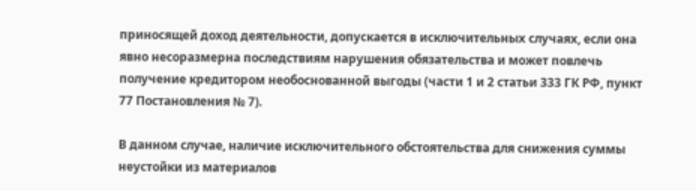приносящей доход деятельности, допускается в исключительных случаях, если она явно несоразмерна последствиям нарушения обязательства и может повлечь получение кредитором необоснованной выгоды (части 1 и 2 статьи 333 ГК РФ, пункт 77 Постановления № 7).

В данном случае, наличие исключительного обстоятельства для снижения суммы неустойки из материалов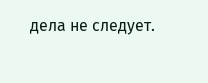дела не следует.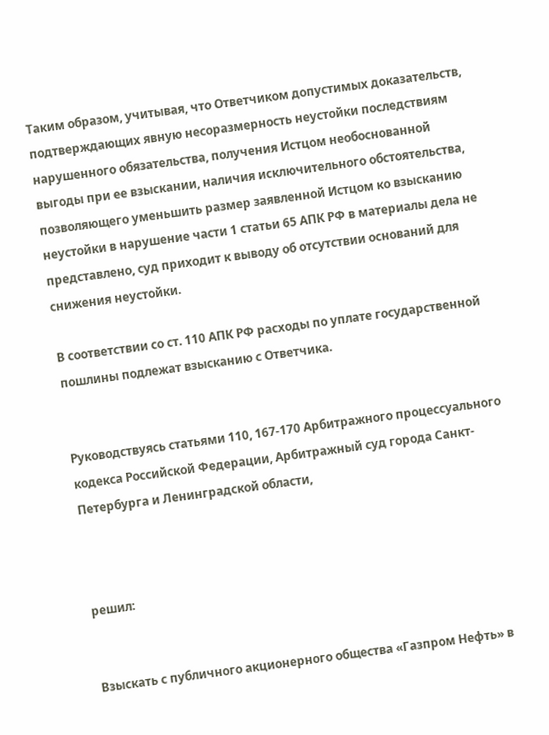Таким образом, учитывая, что Ответчиком допустимых доказательств, подтверждающих явную несоразмерность неустойки последствиям нарушенного обязательства, получения Истцом необоснованной выгоды при ее взыскании, наличия исключительного обстоятельства, позволяющего уменьшить размер заявленной Истцом ко взысканию неустойки в нарушение части 1 статьи 65 АПК РФ в материалы дела не представлено, суд приходит к выводу об отсутствии оснований для снижения неустойки.

В соответствии со ст. 110 АПК РФ расходы по уплате государственной пошлины подлежат взысканию с Ответчика.


Руководствуясь статьями 110, 167-170 Арбитражного процессуального кодекса Российской Федерации, Арбитражный суд города Санкт-Петербурга и Ленинградской области,



решил:


Взыскать с публичного акционерного общества «Газпром Нефть» в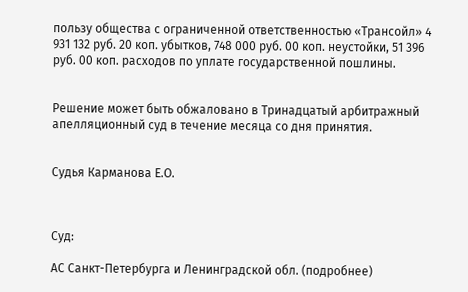пользу общества с ограниченной ответственностью «Трансойл» 4 931 132 руб. 20 коп. убытков, 748 000 руб. 00 коп. неустойки, 51 396 руб. 00 коп. расходов по уплате государственной пошлины.


Решение может быть обжаловано в Тринадцатый арбитражный апелляционный суд в течение месяца со дня принятия.


Судья Карманова Е.О.



Суд:

АС Санкт-Петербурга и Ленинградской обл. (подробнее)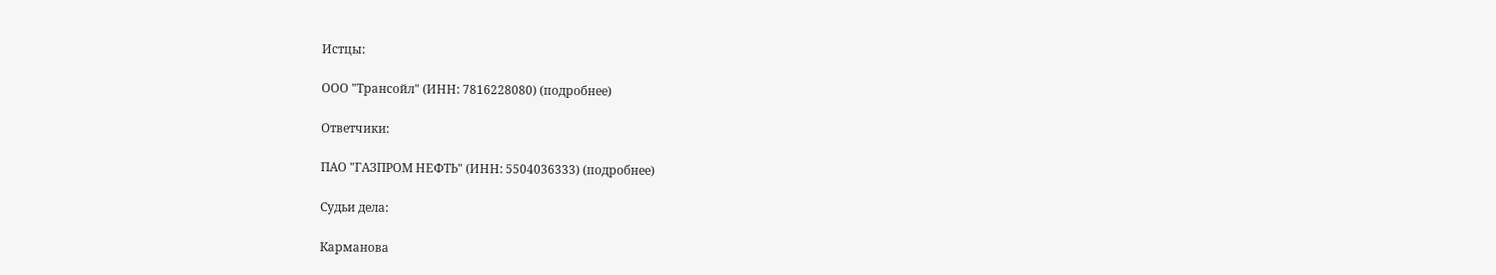Истцы:

ООО "Трансойл" (ИНН: 7816228080) (подробнее)

Ответчики:

ПАО "ГАЗПРОМ НЕФТЬ" (ИНН: 5504036333) (подробнее)

Судьи дела:

Карманова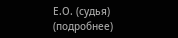Е.О. (судья) (подробнее)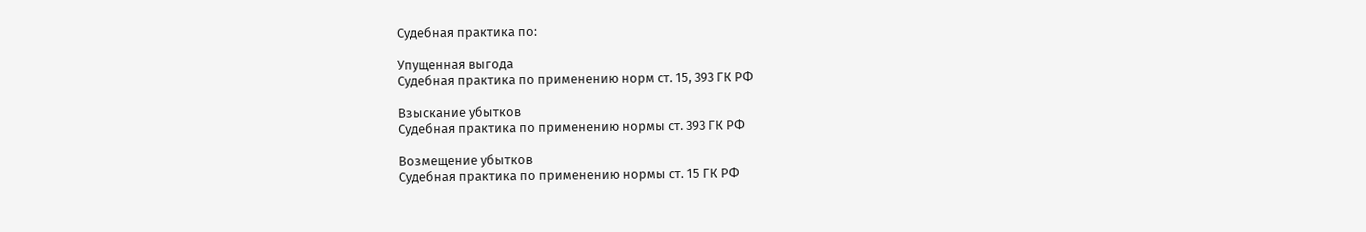Судебная практика по:

Упущенная выгода
Судебная практика по применению норм ст. 15, 393 ГК РФ

Взыскание убытков
Судебная практика по применению нормы ст. 393 ГК РФ

Возмещение убытков
Судебная практика по применению нормы ст. 15 ГК РФ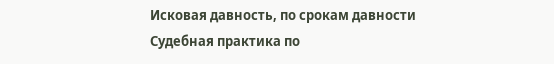Исковая давность, по срокам давности
Судебная практика по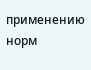применению норм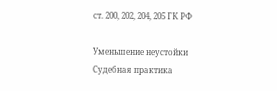ст. 200, 202, 204, 205 ГК РФ

Уменьшение неустойки
Судебная практика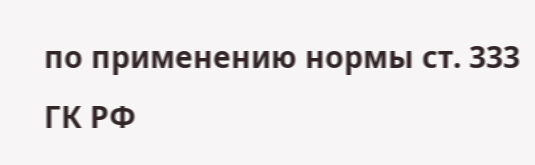по применению нормы ст. 333 ГК РФ